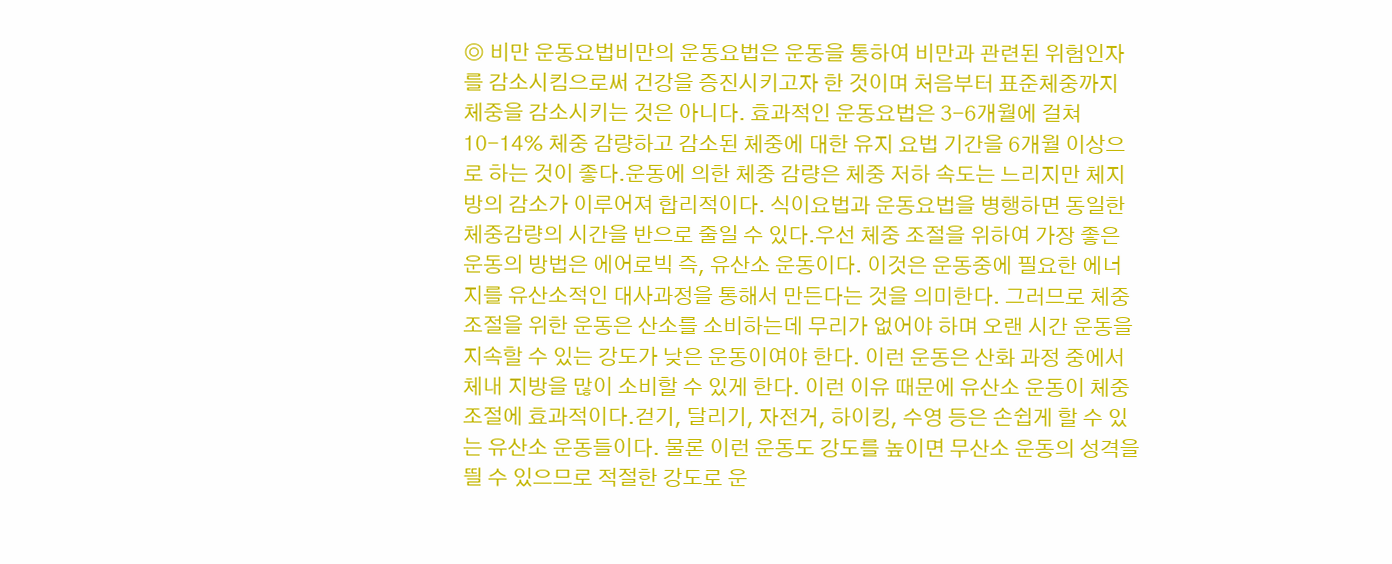◎ 비만 운동요법비만의 운동요법은 운동을 통하여 비만과 관련된 위험인자를 감소시킴으로써 건강을 증진시키고자 한 것이며 처음부터 표준체중까지 체중을 감소시키는 것은 아니다. 효과적인 운동요법은 3-6개월에 걸쳐 10-14% 체중 감량하고 감소된 체중에 대한 유지 요법 기간을 6개월 이상으로 하는 것이 좋다.운동에 의한 체중 감량은 체중 저하 속도는 느리지만 체지방의 감소가 이루어져 합리적이다. 식이요법과 운동요법을 병행하면 동일한 체중감량의 시간을 반으로 줄일 수 있다.우선 체중 조절을 위하여 가장 좋은 운동의 방법은 에어로빅 즉, 유산소 운동이다. 이것은 운동중에 필요한 에너지를 유산소적인 대사과정을 통해서 만든다는 것을 의미한다. 그러므로 체중 조절을 위한 운동은 산소를 소비하는데 무리가 없어야 하며 오랜 시간 운동을 지속할 수 있는 강도가 낮은 운동이여야 한다. 이런 운동은 산화 과정 중에서 체내 지방을 많이 소비할 수 있게 한다. 이런 이유 때문에 유산소 운동이 체중조절에 효과적이다.걷기, 달리기, 자전거, 하이킹, 수영 등은 손쉽게 할 수 있는 유산소 운동들이다. 물론 이런 운동도 강도를 높이면 무산소 운동의 성격을 띌 수 있으므로 적절한 강도로 운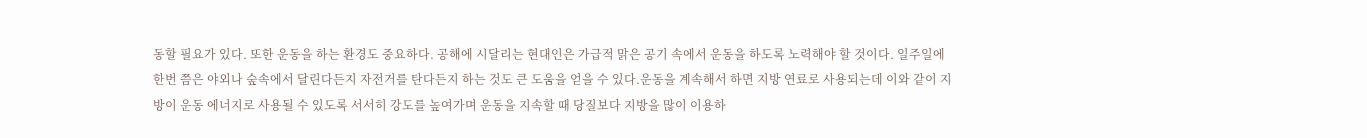동할 필요가 있다. 또한 운동을 하는 환경도 중요하다. 공해에 시달리는 현대인은 가급적 맑은 공기 속에서 운동을 하도록 노력해야 할 것이다. 일주일에 한번 쯤은 야외나 숲속에서 달린다든지 자전거를 탄다든지 하는 것도 큰 도움을 얻을 수 있다.운동을 계속해서 하면 지방 연료로 사용되는데 이와 같이 지방이 운동 에너지로 사용될 수 있도록 서서히 강도를 높여가며 운동을 지속할 때 당질보다 지방을 많이 이용하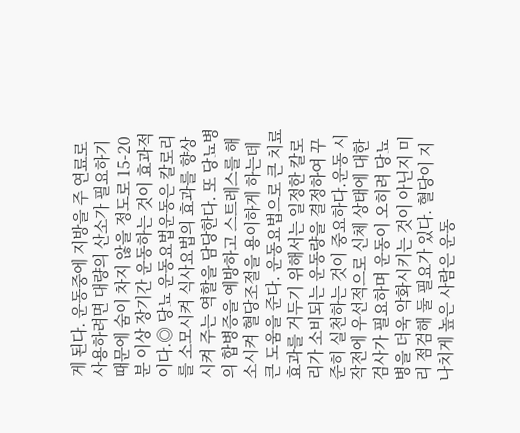게 된다. 운동중에 지방을 주 연료로 사용하려면 대량의 산소가 필요하기 때문에 숨이 차지 않을 정도로 15-20분 이상 장기간 운동하는 것이 효과적이다.◎ 당뇨 운동요법운동은 칼로리를 소모시켜 식사요법의 효과를 향상시켜 주는 역할을 담당한다. 또 당뇨병의 합병증을 예방하고 스트레스를 해소시켜 혈당조절을 용이하게 하는데 큰 도움을 준다. 운동요법으로 큰 치료효과를 거두기 위해서는 일정한 칼로리가 소비되는 운동량을 결정하여 꾸준히 실천하는 것이 중요하다.운동 시작전에 우선적으로 신체 상태에 대한 검사가 필요하며 운동이 오히려 당뇨병을 더욱 악화시키는 것이 아닌지 미리 점검해 둘 필요가 있다. 혈당이 지나치게 높은 사람은 운동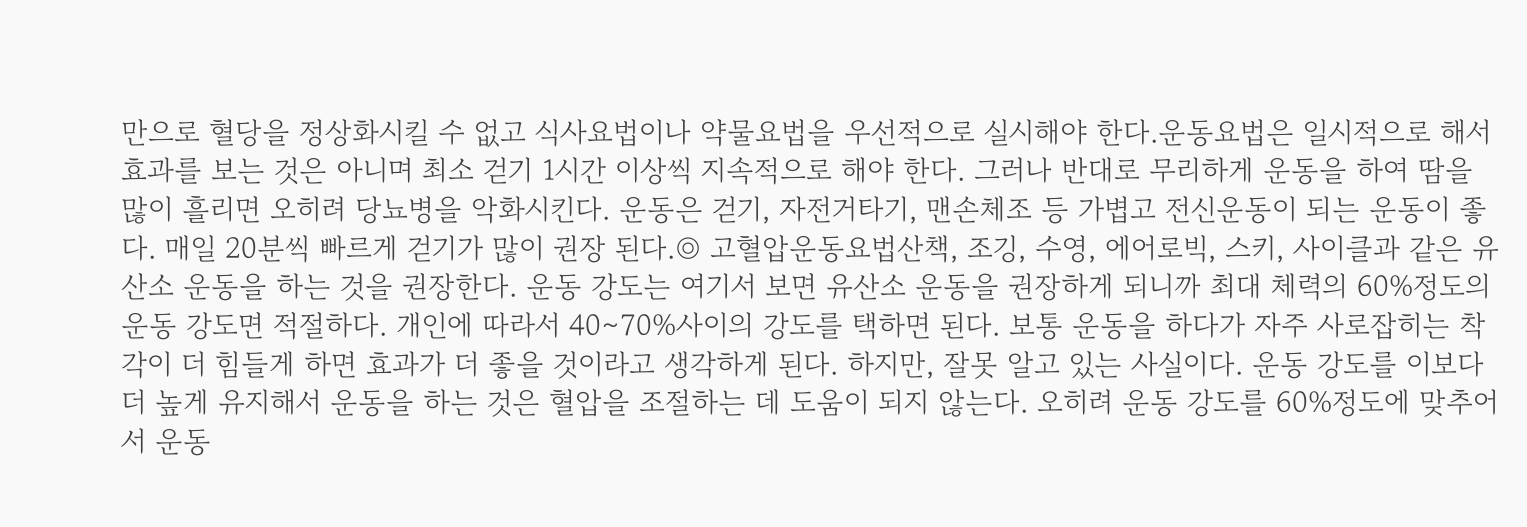만으로 혈당을 정상화시킬 수 없고 식사요법이나 약물요법을 우선적으로 실시해야 한다.운동요법은 일시적으로 해서 효과를 보는 것은 아니며 최소 걷기 1시간 이상씩 지속적으로 해야 한다. 그러나 반대로 무리하게 운동을 하여 땀을 많이 흘리면 오히려 당뇨병을 악화시킨다. 운동은 걷기, 자전거타기, 맨손체조 등 가볍고 전신운동이 되는 운동이 좋다. 매일 20분씩 빠르게 걷기가 많이 권장 된다.◎ 고혈압운동요법산책, 조깅, 수영, 에어로빅, 스키, 사이클과 같은 유산소 운동을 하는 것을 권장한다. 운동 강도는 여기서 보면 유산소 운동을 권장하게 되니까 최대 체력의 60%정도의 운동 강도면 적절하다. 개인에 따라서 40∼70%사이의 강도를 택하면 된다. 보통 운동을 하다가 자주 사로잡히는 착각이 더 힘들게 하면 효과가 더 좋을 것이라고 생각하게 된다. 하지만, 잘못 알고 있는 사실이다. 운동 강도를 이보다 더 높게 유지해서 운동을 하는 것은 혈압을 조절하는 데 도움이 되지 않는다. 오히려 운동 강도를 60%정도에 맞추어서 운동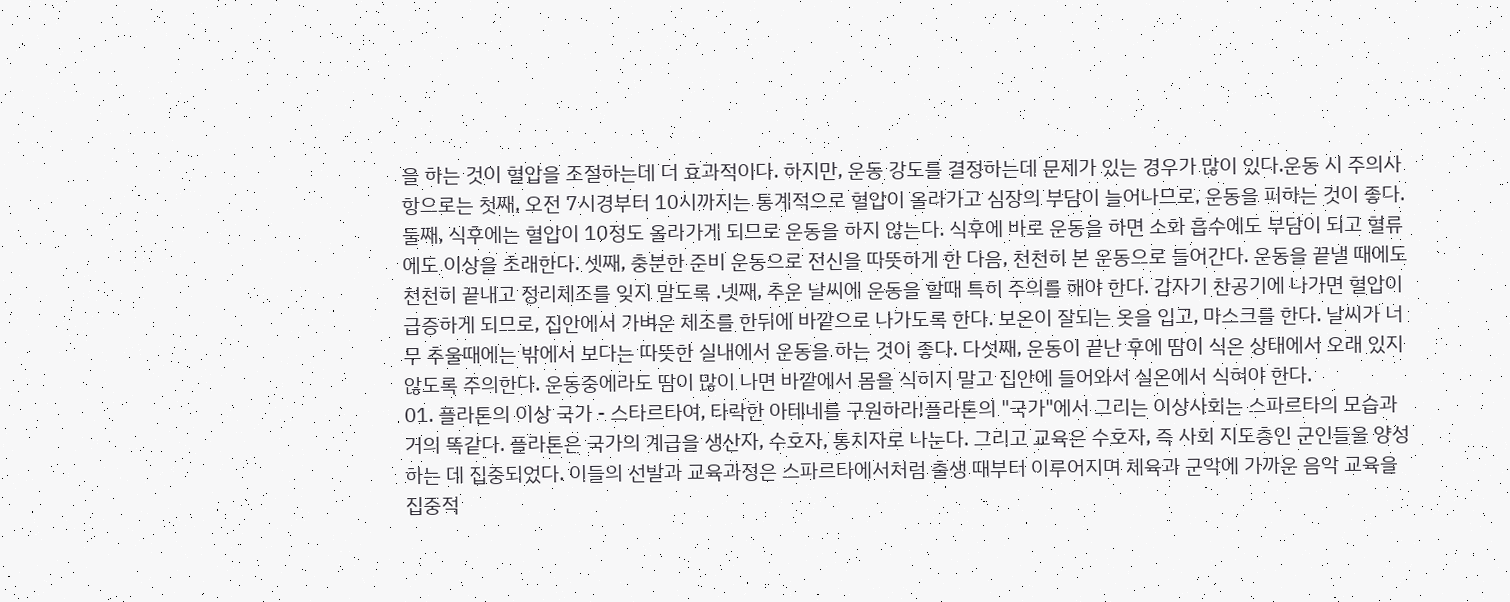을 하는 것이 혈압을 조절하는데 더 효과적이다. 하지만, 운동 강도를 결정하는데 문제가 있는 경우가 많이 있다.운동 시 주의사항으로는 첫째, 오전 7시경부터 10시까지는 통계적으로 혈압이 올라가고 심장의 부담이 늘어나므로, 운동을 피하는 것이 좋다. 둘째, 식후에는 혈압이 10정도 올라가게 되므로 운동을 하지 않는다. 식후에 바로 운동을 하면 소화 흡수에도 부담이 되고 혈류에도 이상을 초래한다. 셋째, 충분한 준비 운동으로 전신을 따뜻하게 한 다음, 천천히 본 운동으로 들어간다. 운동을 끝낼 때에도 천천히 끝내고 정리체조를 잊지 말도록 .넷째, 추운 날씨에 운동을 할때 특히 주의를 해야 한다. 갑자기 찬공기에 나가면 혈압이 급증하게 되므로, 집안에서 가벼운 체조를 한뒤에 바깥으로 나가도록 한다. 보온이 잘되는 옷을 입고, 마스크를 한다. 날씨가 너무 추울때에는 밖에서 보다는 따뜻한 실내에서 운동을 하는 것이 좋다. 다섯째, 운동이 끝난 후에 땀이 식은 상태에서 오래 있지 않도록 주의한다. 운동중에라도 땀이 많이 나면 바깥에서 몸을 식히지 말고 집안에 들어와서 실온에서 식혀야 한다.
01. 플라톤의 이상 국가 - 스타르타여, 타락한 아테네를 구원하라!플라톤의 "국가"에서 그리는 이상사회는 스파르타의 모습과 거의 똑같다. 플라톤은 국가의 계급을 생산자, 수호자, 통치자로 나눈다. 그리고 교육은 수호자, 즉 사회 지도층인 군인들을 양성하는 데 집중되었다. 이들의 선발과 교육과정은 스파르타에서처럼 출생 때부터 이루어지며 체육과 군악에 가까운 음악 교육을 집중적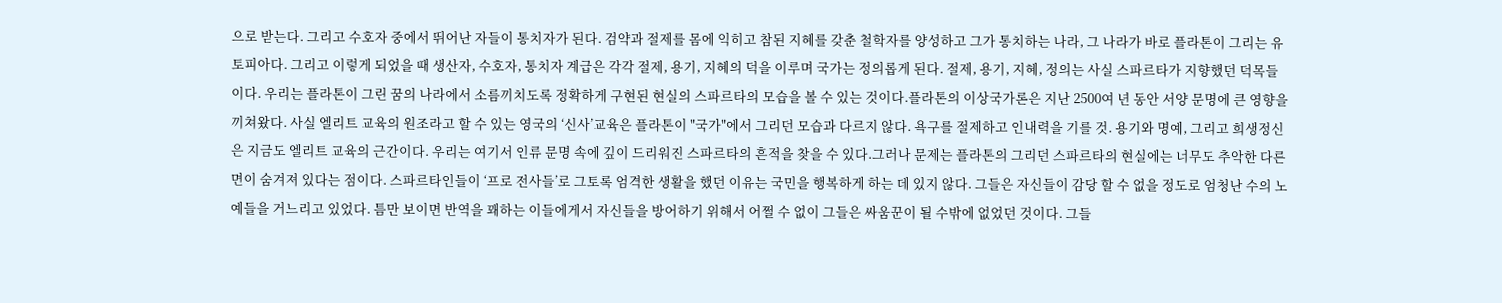으로 받는다. 그리고 수호자 중에서 뛰어난 자들이 통치자가 된다. 검약과 절제를 몸에 익히고 참된 지혜를 갖춘 철학자를 양성하고 그가 통치하는 나라, 그 나라가 바로 플라톤이 그리는 유토피아다. 그리고 이렇게 되었을 때 생산자, 수호자, 통치자 계급은 각각 절제, 용기, 지혜의 덕을 이루며 국가는 정의롭게 된다. 절제, 용기, 지혜, 정의는 사실 스파르타가 지향했던 덕목들이다. 우리는 플라톤이 그린 꿈의 나라에서 소름끼치도록 정확하게 구현된 현실의 스파르타의 모습을 볼 수 있는 것이다.플라톤의 이상국가론은 지난 2500여 년 동안 서양 문명에 큰 영향을 끼쳐왔다. 사실 엘리트 교육의 원조라고 할 수 있는 영국의 ‘신사’교육은 플라톤이 "국가"에서 그리던 모습과 다르지 않다. 욕구를 절제하고 인내력을 기를 것. 용기와 명예, 그리고 희생정신은 지금도 엘리트 교육의 근간이다. 우리는 여기서 인류 문명 속에 깊이 드리워진 스파르타의 흔적을 찾을 수 있다.그러나 문제는 플라톤의 그리던 스파르타의 현실에는 너무도 추악한 다른 면이 숨겨져 있다는 점이다. 스파르타인들이 ‘프로 전사들’로 그토록 엄격한 생활을 했던 이유는 국민을 행복하게 하는 데 있지 않다. 그들은 자신들이 감당 할 수 없을 정도로 엄청난 수의 노예들을 거느리고 있었다. 틈만 보이면 반역을 꽤하는 이들에게서 자신들을 방어하기 위해서 어쩔 수 없이 그들은 싸움꾼이 될 수밖에 없었던 것이다. 그들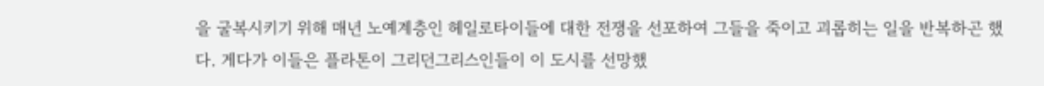을 굴복시키기 위해 매년 노예계층인 헤일로타이들에 대한 전쟁을 선포하여 그들을 죽이고 괴롭히는 일을 반복하곤 했다. 게다가 이들은 플라톤이 그리던그리스인들이 이 도시를 선망했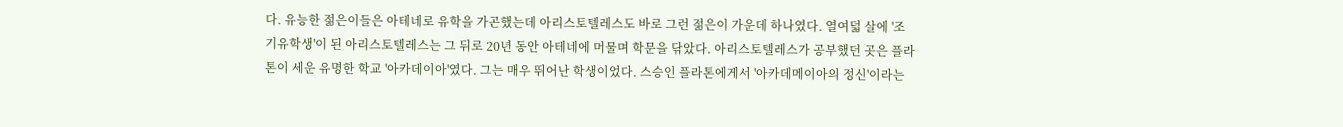다. 유능한 젊은이들은 아테네로 유학을 가곤했는데 아리스토텔레스도 바로 그런 젊은이 가운데 하나였다. 열여덟 살에 '조기유학생'이 된 아리스토텔레스는 그 뒤로 20년 동안 아테네에 머물며 학문을 닦았다. 아리스토텔레스가 공부했던 곳은 플라톤이 세운 유명한 학교 '아카데이아'였다. 그는 매우 뛰어난 학생이었다. 스승인 플라톤에게서 '아카데메이아의 정신'이라는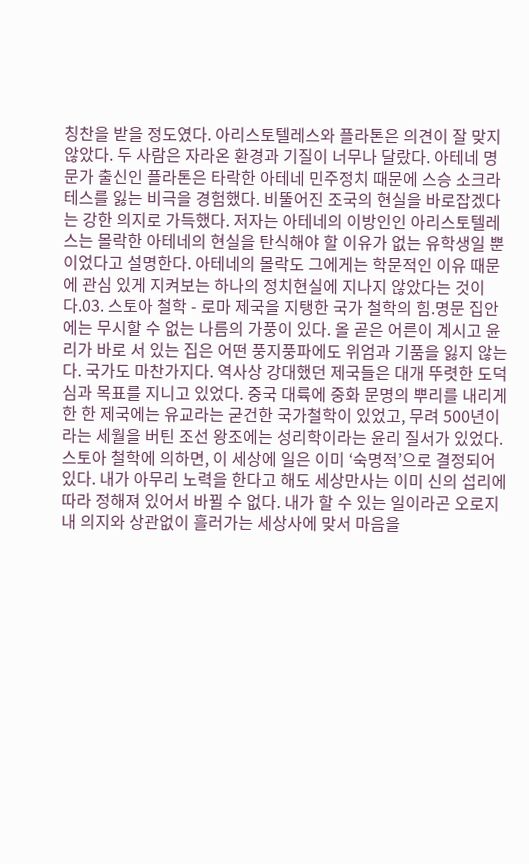칭찬을 받을 정도였다. 아리스토텔레스와 플라톤은 의견이 잘 맞지 않았다. 두 사람은 자라온 환경과 기질이 너무나 달랐다. 아테네 명문가 출신인 플라톤은 타락한 아테네 민주정치 때문에 스승 소크라테스를 잃는 비극을 경험했다. 비뚤어진 조국의 현실을 바로잡겠다는 강한 의지로 가득했다. 저자는 아테네의 이방인인 아리스토텔레스는 몰락한 아테네의 현실을 탄식해야 할 이유가 없는 유학생일 뿐이었다고 설명한다. 아테네의 몰락도 그에게는 학문적인 이유 때문에 관심 있게 지켜보는 하나의 정치현실에 지나지 않았다는 것이다.03. 스토아 철학 - 로마 제국을 지탱한 국가 철학의 힘.명문 집안에는 무시할 수 없는 나름의 가풍이 있다. 올 곧은 어른이 계시고 윤리가 바로 서 있는 집은 어떤 풍지풍파에도 위엄과 기품을 잃지 않는다. 국가도 마찬가지다. 역사상 강대했던 제국들은 대개 뚜렷한 도덕심과 목표를 지니고 있었다. 중국 대륙에 중화 문명의 뿌리를 내리게 한 한 제국에는 유교라는 굳건한 국가철학이 있었고, 무려 500년이라는 세월을 버틴 조선 왕조에는 성리학이라는 윤리 질서가 있었다. 스토아 철학에 의하면, 이 세상에 일은 이미 ‘숙명적’으로 결정되어 있다. 내가 아무리 노력을 한다고 해도 세상만사는 이미 신의 섭리에 따라 정해져 있어서 바뀔 수 없다. 내가 할 수 있는 일이라곤 오로지 내 의지와 상관없이 흘러가는 세상사에 맞서 마음을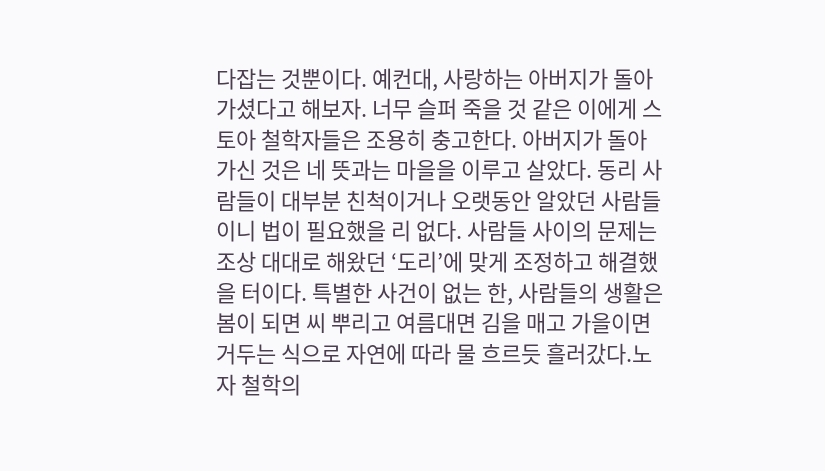다잡는 것뿐이다. 예컨대, 사랑하는 아버지가 돌아가셨다고 해보자. 너무 슬퍼 죽을 것 같은 이에게 스토아 철학자들은 조용히 충고한다. 아버지가 돌아가신 것은 네 뜻과는 마을을 이루고 살았다. 동리 사람들이 대부분 친척이거나 오랫동안 알았던 사람들이니 법이 필요했을 리 없다. 사람들 사이의 문제는 조상 대대로 해왔던 ‘도리’에 맞게 조정하고 해결했을 터이다. 특별한 사건이 없는 한, 사람들의 생활은 봄이 되면 씨 뿌리고 여름대면 김을 매고 가을이면 거두는 식으로 자연에 따라 물 흐르듯 흘러갔다.노자 철학의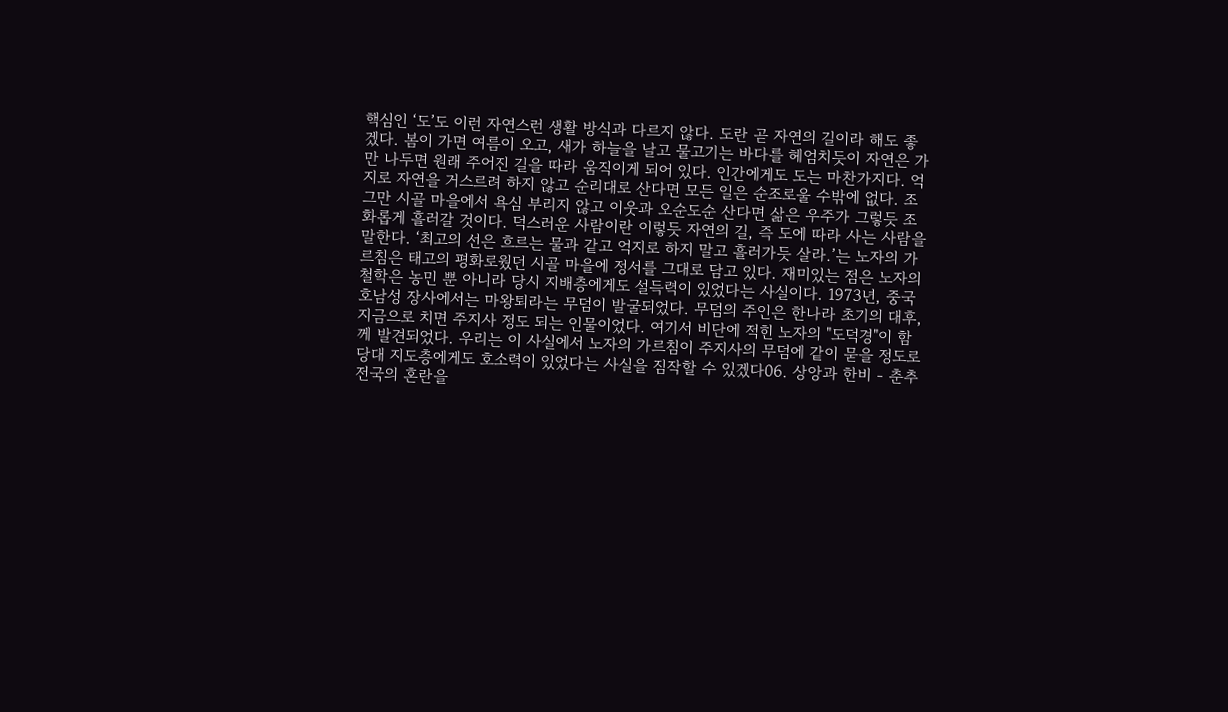핵심인 ‘도’도 이런 자연스런 생활 방식과 다르지 않다. 도란 곧 자연의 길이라 해도 좋겠다. 봄이 가면 여름이 오고, 새가 하늘을 날고 물고기는 바다를 헤엄치듯이 자연은 가만 나두면 원래 주어진 길을 따라 움직이게 되어 있다. 인간에게도 도는 마찬가지다. 억지로 자연을 거스르려 하지 않고 순리대로 산다면 모든 일은 순조로울 수밖에 없다. 조그만 시골 마을에서 욕심 부리지 않고 이웃과 오순도순 산다면 삶은 우주가 그렇듯 조화롭게 흘러갈 것이다. 덕스러운 사람이란 이렇듯 자연의 길, 즉 도에 따라 사는 사람을 말한다. ‘최고의 선은 흐르는 물과 같고 억지로 하지 말고 흘러가듯 살라.’는 노자의 가르침은 태고의 평화로웠던 시골 마을에 정서를 그대로 담고 있다. 재미있는 점은 노자의 철학은 농민 뿐 아니라 당시 지배층에게도 설득력이 있었다는 사실이다. 1973년, 중국 호남성 장사에서는 마왕퇴라는 무덤이 발굴되었다. 무덤의 주인은 한나라 초기의 대후, 지금으로 치면 주지사 정도 되는 인물이었다. 여기서 비단에 적힌 노자의 "도덕경"이 함께 발견되었다. 우리는 이 사실에서 노자의 가르침이 주지사의 무덤에 같이 묻을 정도로 당대 지도층에게도 호소력이 있었다는 사실을 짐작할 수 있겠다06. 상앙과 한비 - 춘추 전국의 혼란을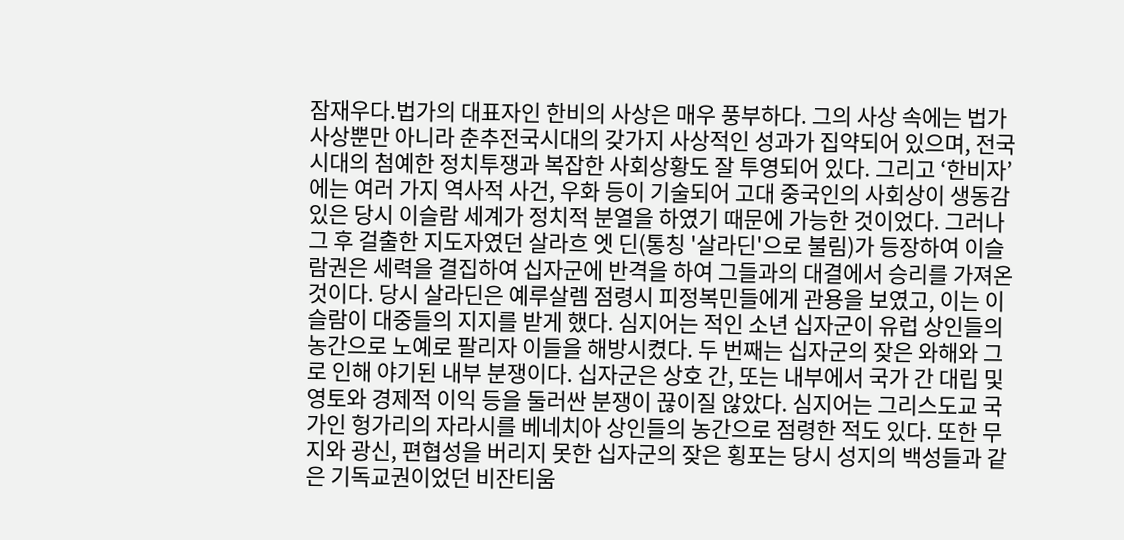잠재우다.법가의 대표자인 한비의 사상은 매우 풍부하다. 그의 사상 속에는 법가사상뿐만 아니라 춘추전국시대의 갖가지 사상적인 성과가 집약되어 있으며, 전국시대의 첨예한 정치투쟁과 복잡한 사회상황도 잘 투영되어 있다. 그리고 ‘한비자’에는 여러 가지 역사적 사건, 우화 등이 기술되어 고대 중국인의 사회상이 생동감 있은 당시 이슬람 세계가 정치적 분열을 하였기 때문에 가능한 것이었다. 그러나 그 후 걸출한 지도자였던 살라흐 엣 딘(통칭 '살라딘'으로 불림)가 등장하여 이슬람권은 세력을 결집하여 십자군에 반격을 하여 그들과의 대결에서 승리를 가져온 것이다. 당시 살라딘은 예루살렘 점령시 피정복민들에게 관용을 보였고, 이는 이슬람이 대중들의 지지를 받게 했다. 심지어는 적인 소년 십자군이 유럽 상인들의 농간으로 노예로 팔리자 이들을 해방시켰다. 두 번째는 십자군의 잦은 와해와 그로 인해 야기된 내부 분쟁이다. 십자군은 상호 간, 또는 내부에서 국가 간 대립 및 영토와 경제적 이익 등을 둘러싼 분쟁이 끊이질 않았다. 심지어는 그리스도교 국가인 헝가리의 자라시를 베네치아 상인들의 농간으로 점령한 적도 있다. 또한 무지와 광신, 편협성을 버리지 못한 십자군의 잦은 횡포는 당시 성지의 백성들과 같은 기독교권이었던 비잔티움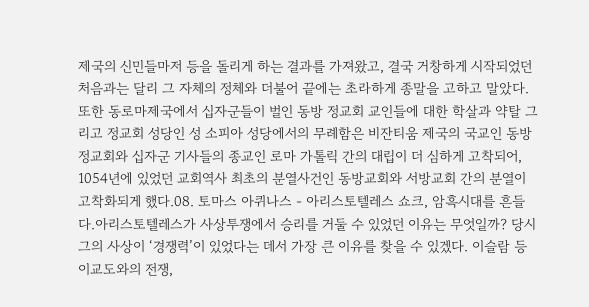제국의 신민들마저 등을 돌리게 하는 결과를 가져왔고, 결국 거창하게 시작되었던 처음과는 달리 그 자체의 정체와 더불어 끝에는 초라하게 종말을 고하고 말았다. 또한 동로마제국에서 십자군들이 벌인 동방 정교회 교인들에 대한 학살과 약탈 그리고 정교회 성당인 성 소피아 성당에서의 무례함은 비잔티움 제국의 국교인 동방정교회와 십자군 기사들의 종교인 로마 가톨릭 간의 대립이 더 심하게 고착되어, 1054년에 있었던 교회역사 최초의 분열사건인 동방교회와 서방교회 간의 분열이 고착화되게 했다.08. 토마스 아퀴나스 - 아리스토텔레스 쇼크, 암흑시대를 흔들다.아리스토텔레스가 사상투쟁에서 승리를 거둘 수 있었던 이유는 무엇일까? 당시 그의 사상이 ‘경쟁력’이 있었다는 데서 가장 큰 이유를 찾을 수 있겠다. 이슬람 등 이교도와의 전쟁,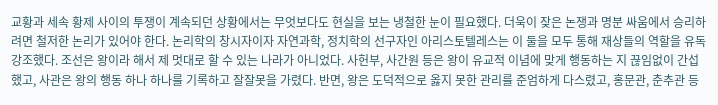교황과 세속 황제 사이의 투쟁이 계속되던 상황에서는 무엇보다도 현실을 보는 냉철한 눈이 필요했다. 더욱이 잦은 논쟁과 명분 싸움에서 승리하려면 철저한 논리가 있어야 한다. 논리학의 창시자이자 자연과학, 정치학의 선구자인 아리스토텔레스는 이 둘을 모두 통해 재상들의 역할을 유독 강조했다. 조선은 왕이라 해서 제 멋대로 할 수 있는 나라가 아니었다. 사헌부, 사간원 등은 왕이 유교적 이념에 맞게 행동하는 지 끊임없이 간섭했고, 사관은 왕의 행동 하나 하나를 기록하고 잘잘못을 가렸다. 반면, 왕은 도덕적으로 옳지 못한 관리를 준엄하게 다스렸고, 홍문관, 춘추관 등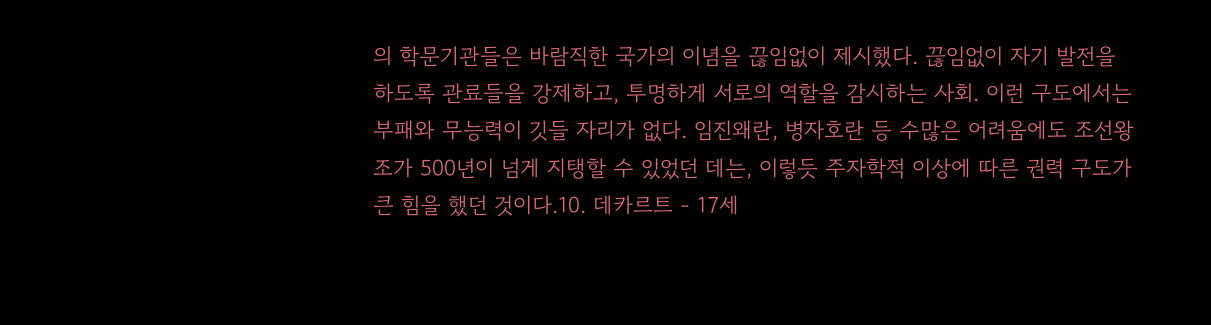의 학문기관들은 바람직한 국가의 이념을 끊임없이 제시했다. 끊임없이 자기 발전을 하도록 관료들을 강제하고, 투명하게 서로의 역할을 감시하는 사회. 이런 구도에서는 부패와 무능력이 깃들 자리가 없다. 임진왜란, 병자호란 등 수많은 어려움에도 조선왕조가 500년이 넘게 지탱할 수 있었던 데는, 이렇듯 주자학적 이상에 따른 권력 구도가 큰 힘을 했던 것이다.10. 데카르트 - 17세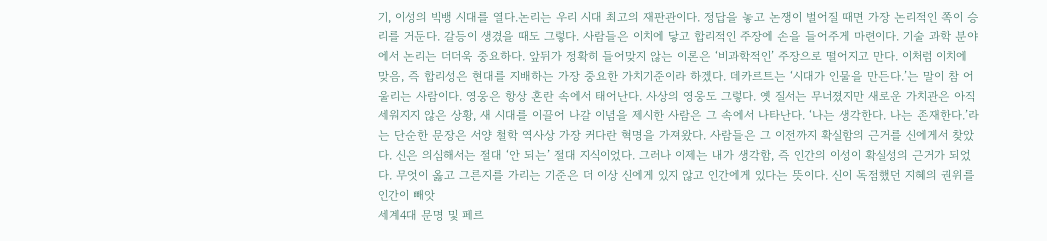기, 이성의 빅뱅 시대를 열다.논리는 우리 시대 최고의 재판관이다. 정답을 놓고 논쟁이 벌어질 때면 가장 논리적인 쪽이 승리를 거둔다. 갈등이 생겼을 때도 그렇다. 사람들은 이치에 닿고 합리적인 주장에 손을 들어주게 마련이다. 기술 과학 분야에서 논리는 더더욱 중요하다. 앞뒤가 정확히 들어맞지 않는 이론은 ‘비과학적인’ 주장으로 떨어지고 만다. 이처럼 이치에 맞음, 즉 합리성은 현대를 지배하는 가장 중요한 가치기준이라 하겠다. 데카르트는 ‘시대가 인물을 만든다.’는 말이 참 어울리는 사람이다. 영웅은 항상 혼란 속에서 태어난다. 사상의 영웅도 그렇다. 옛 질서는 무너졌지만 새로운 가치관은 아직 세워지지 않은 상황, 새 시대를 이끌어 나갈 이념을 제시한 사람은 그 속에서 나타난다. ‘나는 생각한다. 나는 존재한다.’라는 단순한 문장은 서양 철학 역사상 가장 커다란 혁명을 가져왔다. 사람들은 그 이전까지 확실함의 근거를 신에게서 찾았다. 신은 의심해서는 절대 ‘안 되는’ 절대 지식이었다. 그러나 이제는 내가 생각함, 즉 인간의 이성이 확실성의 근거가 되었다. 무엇이 옳고 그른지를 가리는 기준은 더 이상 신에게 있지 않고 인간에게 있다는 뜻이다. 신이 독점했던 지혜의 권위를 인간이 빼앗
세계4대 문명 및 페르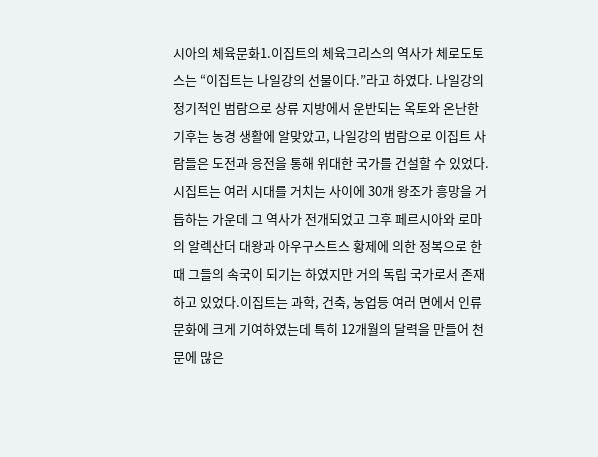시아의 체육문화1.이집트의 체육그리스의 역사가 체로도토스는 “이집트는 나일강의 선물이다.”라고 하였다. 나일강의 정기적인 범람으로 상류 지방에서 운반되는 옥토와 온난한 기후는 농경 생활에 알맞았고, 나일강의 범람으로 이집트 사람들은 도전과 응전을 통해 위대한 국가를 건설할 수 있었다. 시집트는 여러 시대를 거치는 사이에 30개 왕조가 흥망을 거듭하는 가운데 그 역사가 전개되었고 그후 페르시아와 로마의 알렉산더 대왕과 아우구스트스 황제에 의한 정복으로 한때 그들의 속국이 되기는 하였지만 거의 독립 국가로서 존재하고 있었다.이집트는 과학, 건축, 농업등 여러 면에서 인류문화에 크게 기여하였는데 특히 12개월의 달력을 만들어 천문에 많은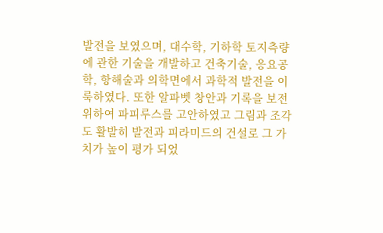발전을 보였으며, 대수학, 기하학 토지측량에 관한 기술을 개발하고 건축기술, 응요공학, 항해술과 의학면에서 과학적 발전을 이룩하였다. 또한 알파벳 창안과 기록을 보전위하여 파피루스를 고안하였고 그림과 조각도 활발히 발전과 피라미드의 건설로 그 가치가 높이 평가 되었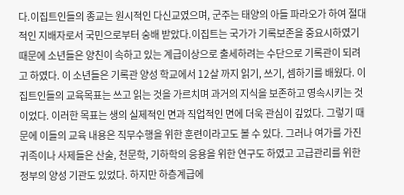다.이집트인들의 종교는 원시적인 다신교였으며, 군주는 태양의 아들 파라오가 하여 절대적인 지배자로서 국민으로부터 숭배 받았다.이집트는 국가가 기록보존을 중요시하였기 때문에 소년들은 양친이 속하고 있는 계급이상으로 출세하려는 수단으로 기록관이 되려고 하였다. 이 소년들은 기록관 양성 학교에서 12살 까지 읽기, 쓰기, 셈하기를 배웠다. 이집트인들의 교육목표는 쓰고 읽는 것을 가르치며 과거의 지식을 보존하고 영속시키는 것이었다. 이러한 목표는 생의 실제적인 면과 직업적인 면에 더욱 관심이 깊었다. 그렇기 때문에 이들의 교육 내용은 직무수행을 위한 훈련이라고도 볼 수 있다. 그러나 여가를 가진 귀족이나 사제들은 산술, 천문학, 기하학의 응용을 위한 연구도 하였고 고급관리를 위한 정부의 양성 기관도 있었다. 하지만 하층계급에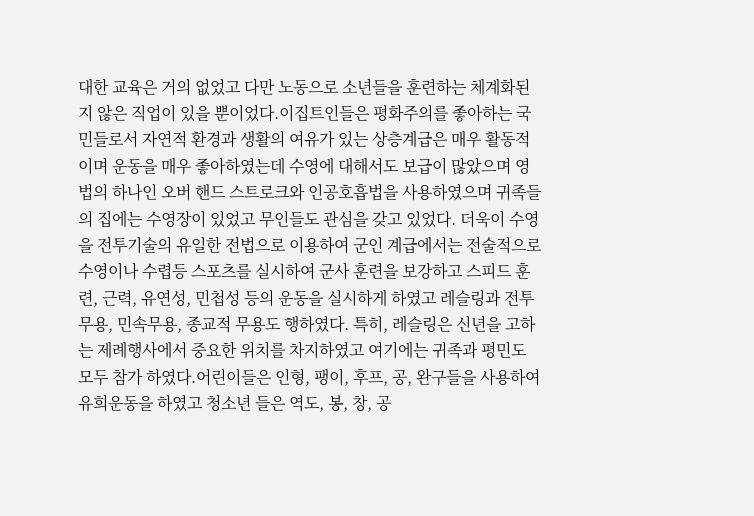대한 교육은 거의 없었고 다만 노동으로 소년들을 훈련하는 체계화된지 않은 직업이 있을 뿐이었다.이집트인들은 평화주의를 좋아하는 국민들로서 자연적 환경과 생활의 여유가 있는 상층계급은 매우 활동적이며 운동을 매우 좋아하였는데 수영에 대해서도 보급이 많았으며 영법의 하나인 오버 핸드 스트로크와 인공호흡법을 사용하였으며 귀족들의 집에는 수영장이 있었고 무인들도 관심을 갖고 있었다. 더욱이 수영을 전투기술의 유일한 전법으로 이용하여 군인 계급에서는 전술적으로 수영이나 수렵등 스포츠를 실시하여 군사 훈련을 보강하고 스피드 훈련, 근력, 유연성, 민첩성 등의 운동을 실시하게 하였고 레슬링과 전투무용, 민속무용, 종교적 무용도 행하였다. 특히, 레슬링은 신년을 고하는 제례행사에서 중요한 위치를 차지하였고 여기에는 귀족과 평민도 모두 참가 하였다.어린이들은 인형, 팽이, 후프, 공, 완구들을 사용하여 유희운동을 하였고 청소년 들은 역도, 봉, 창, 공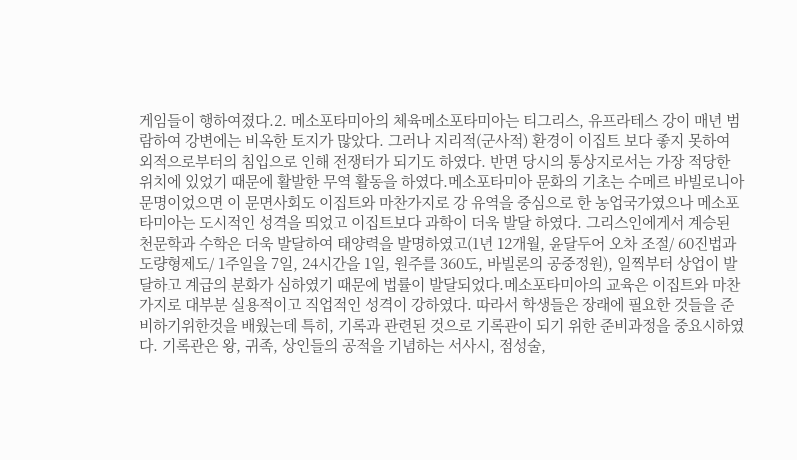게임들이 행하여졌다.2. 메소포타미아의 체육메소포타미아는 티그리스, 유프라테스 강이 매년 범람하여 강변에는 비옥한 토지가 많았다. 그러나 지리적(군사적) 환경이 이집트 보다 좋지 못하여 외적으로부터의 침입으로 인해 전쟁터가 되기도 하였다. 반면 당시의 통상지로서는 가장 적당한 위치에 있었기 때문에 활발한 무역 활동을 하였다.메소포타미아 문화의 기초는 수메르 바빌로니아 문명이었으면 이 문면사회도 이집트와 마찬가지로 강 유역을 중심으로 한 농업국가였으나 메소포타미아는 도시적인 성격을 띄었고 이집트보다 과학이 더욱 발달 하였다. 그리스인에게서 계승된 천문학과 수학은 더욱 발달하여 태양력을 발명하였고(1년 12개월, 윤달두어 오차 조절/ 60진법과 도량형제도/ 1주일을 7일, 24시간을 1일, 원주를 360도, 바빌론의 공중정원), 일찍부터 상업이 발달하고 계급의 분화가 심하였기 때문에 법률이 발달되었다.메소포타미아의 교육은 이집트와 마찬가지로 대부분 실용적이고 직업적인 성격이 강하였다. 따라서 학생들은 장래에 필요한 것들을 준비하기위한것을 배웠는데 특히, 기록과 관련된 것으로 기록관이 되기 위한 준비과정을 중요시하였다. 기록관은 왕, 귀족, 상인들의 공적을 기념하는 서사시, 점성술,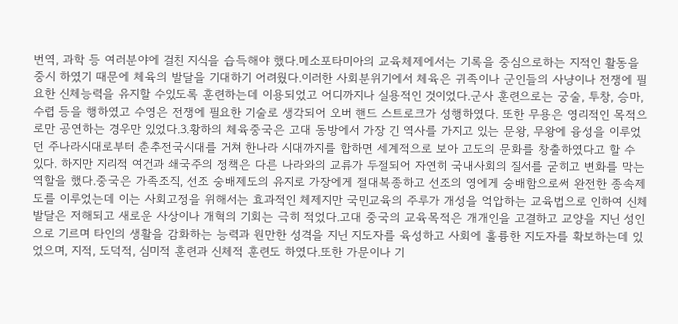번역, 과학 등 여러분야에 걸친 지식을 습득해야 했다.메소포타미아의 교육체제에서는 기록을 중심으로하는 지적인 활동을 중시 하였기 때문에 체육의 발달을 기대하기 어려웠다.이러한 사회분위기에서 체육은 귀족이나 군인들의 사냥이나 전쟁에 필요한 신체능력을 유지할 수있도록 훈련하는데 이용되었고 어디까지나 실용적인 것이었다.군사 훈련으로는 궁술, 투창, 승마, 수렵 등을 행하였고 수영은 전쟁에 필요한 기술로 생각되어 오버 핸드 스트로크가 성행하였다. 또한 무용은 영리적인 목적으로만 공연하는 경우만 있었다.3.황하의 체육중국은 고대 동방에서 가장 긴 역사를 가지고 있는 문왕, 무왕에 융성을 이루었던 주나라시대로부터 춘추전국시대를 거쳐 한나라 시대까지를 합하면 세계적으로 보아 고도의 문화를 창출하였다고 할 수 있다. 하지만 지리적 여건과 쇄국주의 정책은 다른 나라와의 교류가 두절되어 자연히 국내사회의 질서를 굳히고 변화를 막는 역할을 했다.중국은 가족조직, 선조 숭배제도의 유지로 가장에게 절대복종하고 선조의 영에게 숭배함으로써 완전한 종속제도를 이루었는데 이는 사회고정을 위해서는 효과적인 체제지만 국민교육의 주루가 개성을 억압하는 교육법으로 인하여 신체 발달은 저해되고 새로운 사상이나 개혁의 기회는 극히 적었다.고대 중국의 교육목적은 개개인을 고결하고 교양을 지닌 성인으로 기르며 타인의 생활을 감화하는 능력과 원만한 성격을 지닌 지도자를 육성하고 사회에 훌륭한 지도자를 확보하는데 있었으며, 지적, 도덕적, 심미적 훈련과 신체적 훈련도 하였다.또한 가문이나 기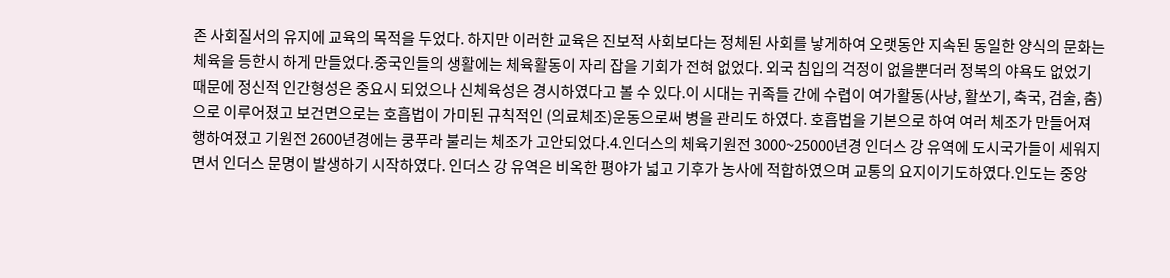존 사회질서의 유지에 교육의 목적을 두었다. 하지만 이러한 교육은 진보적 사회보다는 정체된 사회를 낳게하여 오랫동안 지속된 동일한 양식의 문화는 체육을 등한시 하게 만들었다.중국인들의 생활에는 체육활동이 자리 잡을 기회가 전혀 없었다. 외국 침입의 걱정이 없을뿐더러 정복의 야욕도 없었기 때문에 정신적 인간형성은 중요시 되었으나 신체육성은 경시하였다고 볼 수 있다.이 시대는 귀족들 간에 수렵이 여가활동(사냥, 활쏘기, 축국, 검술, 춤)으로 이루어졌고 보건면으로는 호흡법이 가미된 규칙적인 (의료체조)운동으로써 병을 관리도 하였다. 호흡법을 기본으로 하여 여러 체조가 만들어져 행하여졌고 기원전 2600년경에는 쿵푸라 불리는 체조가 고안되었다.4.인더스의 체육기원전 3000~25000년경 인더스 강 유역에 도시국가들이 세워지면서 인더스 문명이 발생하기 시작하였다. 인더스 강 유역은 비옥한 평야가 넓고 기후가 농사에 적합하였으며 교통의 요지이기도하였다.인도는 중앙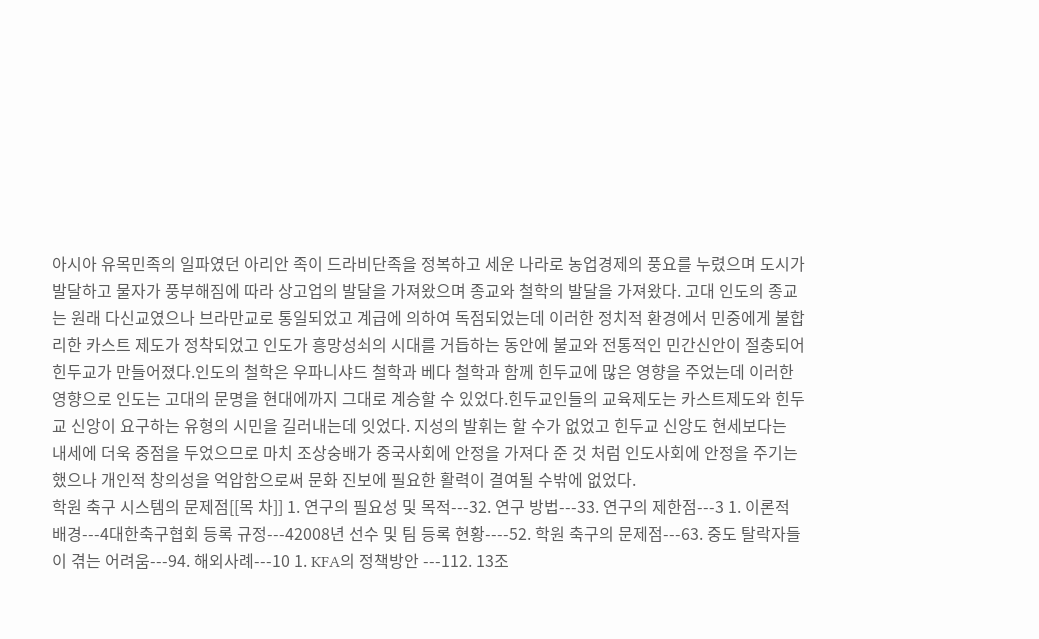아시아 유목민족의 일파였던 아리안 족이 드라비단족을 정복하고 세운 나라로 농업경제의 풍요를 누렸으며 도시가 발달하고 물자가 풍부해짐에 따라 상고업의 발달을 가져왔으며 종교와 철학의 발달을 가져왔다. 고대 인도의 종교는 원래 다신교였으나 브라만교로 통일되었고 계급에 의하여 독점되었는데 이러한 정치적 환경에서 민중에게 불합리한 카스트 제도가 정착되었고 인도가 흥망성쇠의 시대를 거듭하는 동안에 불교와 전통적인 민간신안이 절충되어 힌두교가 만들어졌다.인도의 철학은 우파니샤드 철학과 베다 철학과 함께 힌두교에 많은 영향을 주었는데 이러한 영향으로 인도는 고대의 문명을 현대에까지 그대로 계승할 수 있었다.힌두교인들의 교육제도는 카스트제도와 힌두교 신앙이 요구하는 유형의 시민을 길러내는데 잇었다. 지성의 발휘는 할 수가 없었고 힌두교 신앙도 현세보다는 내세에 더욱 중점을 두었으므로 마치 조상숭배가 중국사회에 안정을 가져다 준 것 처럼 인도사회에 안정을 주기는 했으나 개인적 창의성을 억압함으로써 문화 진보에 필요한 활력이 결여될 수밖에 없었다.
학원 축구 시스템의 문제점[[목 차]] 1. 연구의 필요성 및 목적---32. 연구 방법---33. 연구의 제한점---3 1. 이론적 배경---4대한축구협회 등록 규정---42008년 선수 및 팀 등록 현황----52. 학원 축구의 문제점---63. 중도 탈락자들이 겪는 어려움---94. 해외사례---10 1. KFA의 정책방안 ---112. 13조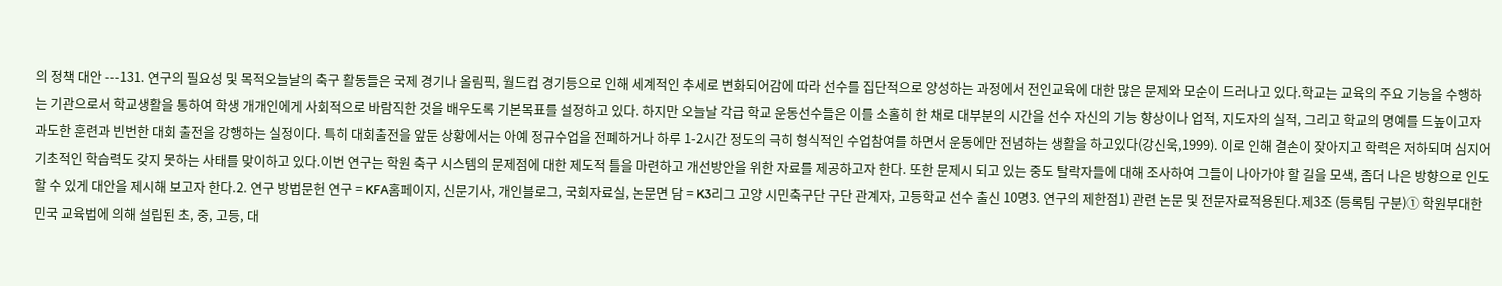의 정책 대안 ---131. 연구의 필요성 및 목적오늘날의 축구 활동들은 국제 경기나 올림픽, 월드컵 경기등으로 인해 세계적인 추세로 변화되어감에 따라 선수를 집단적으로 양성하는 과정에서 전인교육에 대한 많은 문제와 모순이 드러나고 있다.학교는 교육의 주요 기능을 수행하는 기관으로서 학교생활을 통하여 학생 개개인에게 사회적으로 바람직한 것을 배우도록 기본목표를 설정하고 있다. 하지만 오늘날 각급 학교 운동선수들은 이를 소홀히 한 채로 대부분의 시간을 선수 자신의 기능 향상이나 업적, 지도자의 실적, 그리고 학교의 명예를 드높이고자 과도한 훈련과 빈번한 대회 출전을 강행하는 실정이다. 특히 대회출전을 앞둔 상황에서는 아예 정규수업을 전폐하거나 하루 1-2시간 정도의 극히 형식적인 수업참여를 하면서 운동에만 전념하는 생활을 하고있다(강신욱,1999). 이로 인해 결손이 잦아지고 학력은 저하되며 심지어 기초적인 학습력도 갖지 못하는 사태를 맞이하고 있다.이번 연구는 학원 축구 시스템의 문제점에 대한 제도적 틀을 마련하고 개선방안을 위한 자료를 제공하고자 한다. 또한 문제시 되고 있는 중도 탈락자들에 대해 조사하여 그들이 나아가야 할 길을 모색, 좀더 나은 방향으로 인도할 수 있게 대안을 제시해 보고자 한다.2. 연구 방법문헌 연구 = KFA홈페이지, 신문기사, 개인블로그, 국회자료실, 논문면 담 = K3리그 고양 시민축구단 구단 관계자, 고등학교 선수 출신 10명3. 연구의 제한점1) 관련 논문 및 전문자료적용된다.제3조 (등록팀 구분)① 학원부대한민국 교육법에 의해 설립된 초, 중, 고등, 대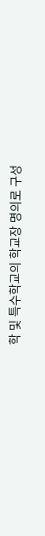학 및 특수학교의 학교장 명의로 구성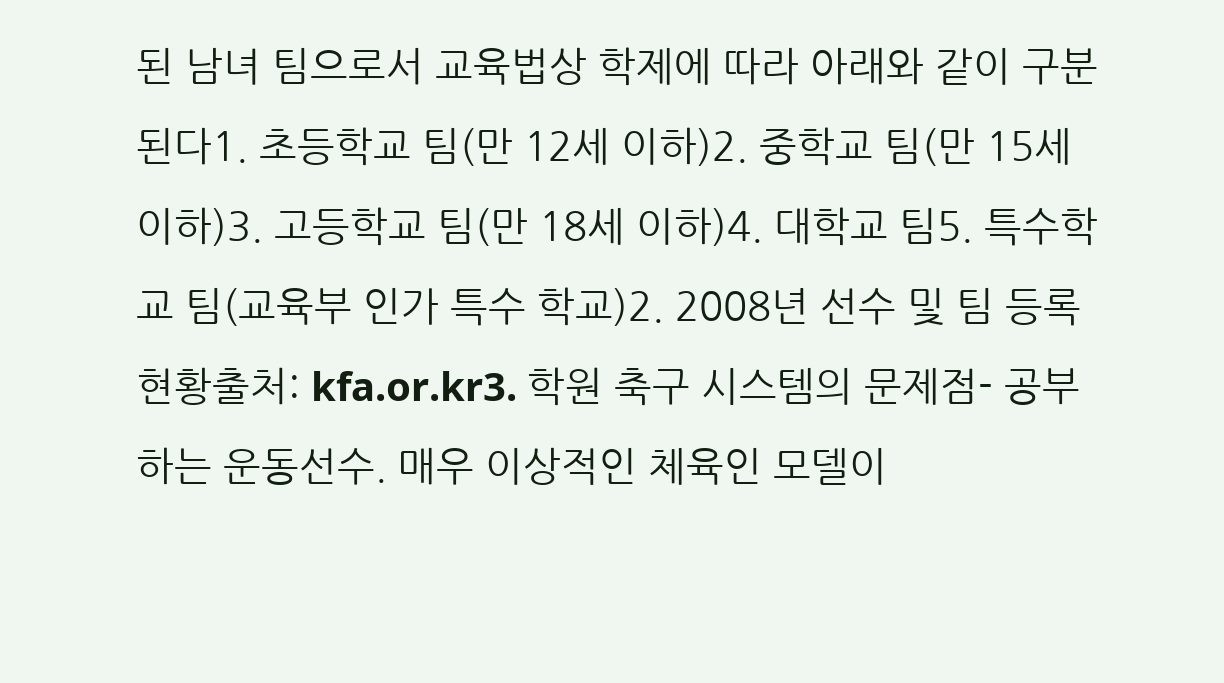된 남녀 팀으로서 교육법상 학제에 따라 아래와 같이 구분된다1. 초등학교 팀(만 12세 이하)2. 중학교 팀(만 15세 이하)3. 고등학교 팀(만 18세 이하)4. 대학교 팀5. 특수학교 팀(교육부 인가 특수 학교)2. 2008년 선수 및 팀 등록 현황출처: kfa.or.kr3. 학원 축구 시스템의 문제점- 공부하는 운동선수. 매우 이상적인 체육인 모델이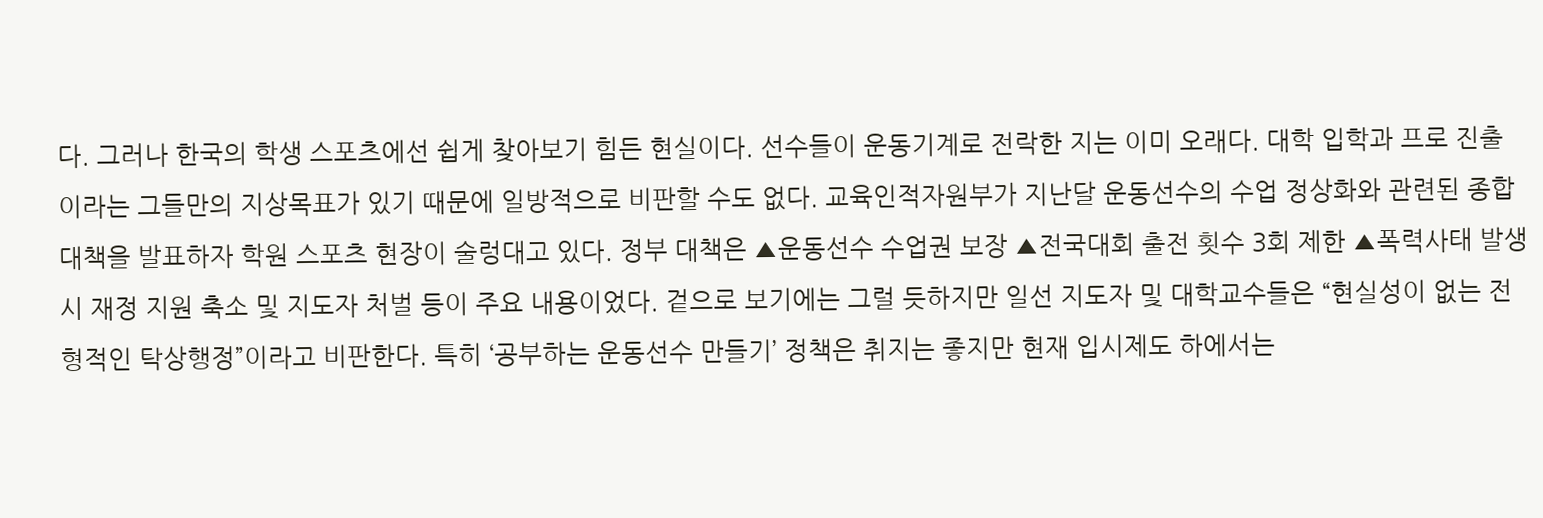다. 그러나 한국의 학생 스포츠에선 쉽게 찾아보기 힘든 현실이다. 선수들이 운동기계로 전락한 지는 이미 오래다. 대학 입학과 프로 진출이라는 그들만의 지상목표가 있기 때문에 일방적으로 비판할 수도 없다. 교육인적자원부가 지난달 운동선수의 수업 정상화와 관련된 종합대책을 발표하자 학원 스포츠 현장이 술렁대고 있다. 정부 대책은 ▲운동선수 수업권 보장 ▲전국대회 출전 횟수 3회 제한 ▲폭력사태 발생시 재정 지원 축소 및 지도자 처벌 등이 주요 내용이었다. 겉으로 보기에는 그럴 듯하지만 일선 지도자 및 대학교수들은 “현실성이 없는 전형적인 탁상행정”이라고 비판한다. 특히 ‘공부하는 운동선수 만들기’ 정책은 취지는 좋지만 현재 입시제도 하에서는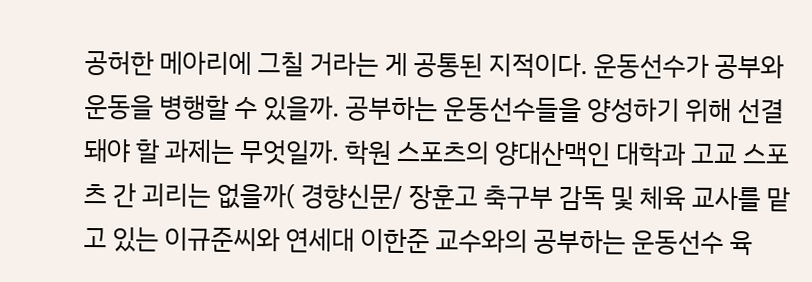공허한 메아리에 그칠 거라는 게 공통된 지적이다. 운동선수가 공부와 운동을 병행할 수 있을까. 공부하는 운동선수들을 양성하기 위해 선결돼야 할 과제는 무엇일까. 학원 스포츠의 양대산맥인 대학과 고교 스포츠 간 괴리는 없을까( 경향신문/ 장훈고 축구부 감독 및 체육 교사를 맡고 있는 이규준씨와 연세대 이한준 교수와의 공부하는 운동선수 육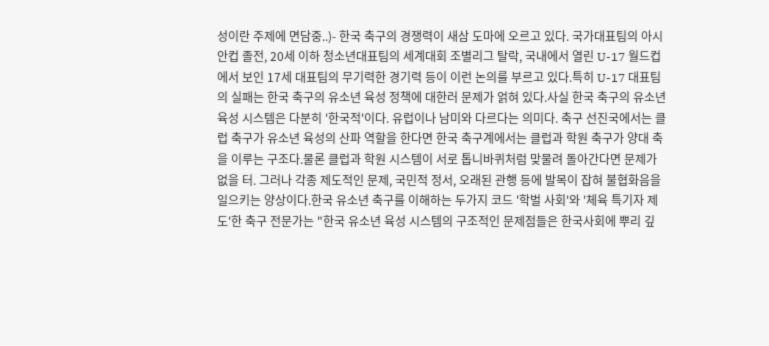성이란 주제에 면담중..)- 한국 축구의 경쟁력이 새삼 도마에 오르고 있다. 국가대표팀의 아시안컵 졸전, 20세 이하 청소년대표팀의 세계대회 조별리그 탈락, 국내에서 열린 U-17 월드컵에서 보인 17세 대표팀의 무기력한 경기력 등이 이런 논의를 부르고 있다.특히 U-17 대표팀의 실패는 한국 축구의 유소년 육성 정책에 대한러 문제가 얽혀 있다.사실 한국 축구의 유소년 육성 시스템은 다분히 '한국적'이다. 유럽이나 남미와 다르다는 의미다. 축구 선진국에서는 클럽 축구가 유소년 육성의 산파 역할을 한다면 한국 축구계에서는 클럽과 학원 축구가 양대 축을 이루는 구조다.물론 클럽과 학원 시스템이 서로 톱니바퀴처럼 맞물려 돌아간다면 문제가 없을 터. 그러나 각종 제도적인 문제, 국민적 정서, 오래된 관행 등에 발목이 잡혀 불협화음을 일으키는 양상이다.한국 유소년 축구를 이해하는 두가지 코드 '학벌 사회'와 '체육 특기자 제도'한 축구 전문가는 "한국 유소년 육성 시스템의 구조적인 문제점들은 한국사회에 뿌리 깊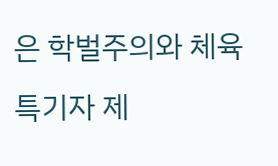은 학벌주의와 체육 특기자 제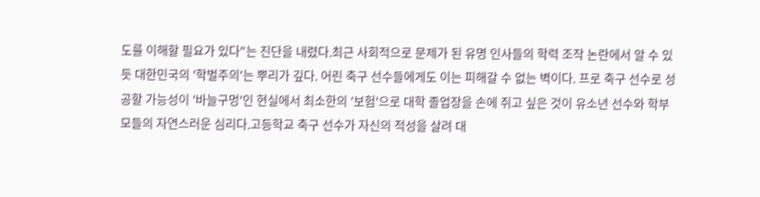도를 이해할 필요가 있다"는 진단을 내렸다.최근 사회적으로 문제가 된 유명 인사들의 학력 조작 논란에서 알 수 있듯 대한민국의 '학벌주의'는 뿌리가 깊다. 어린 축구 선수들에게도 이는 피해갈 수 없는 벽이다. 프로 축구 선수로 성공할 가능성이 '바늘구멍'인 현실에서 최소한의 '보험'으로 대학 졸업장을 손에 쥐고 싶은 것이 유소년 선수와 학부모들의 자연스러운 심리다.고등학교 축구 선수가 자신의 적성을 살려 대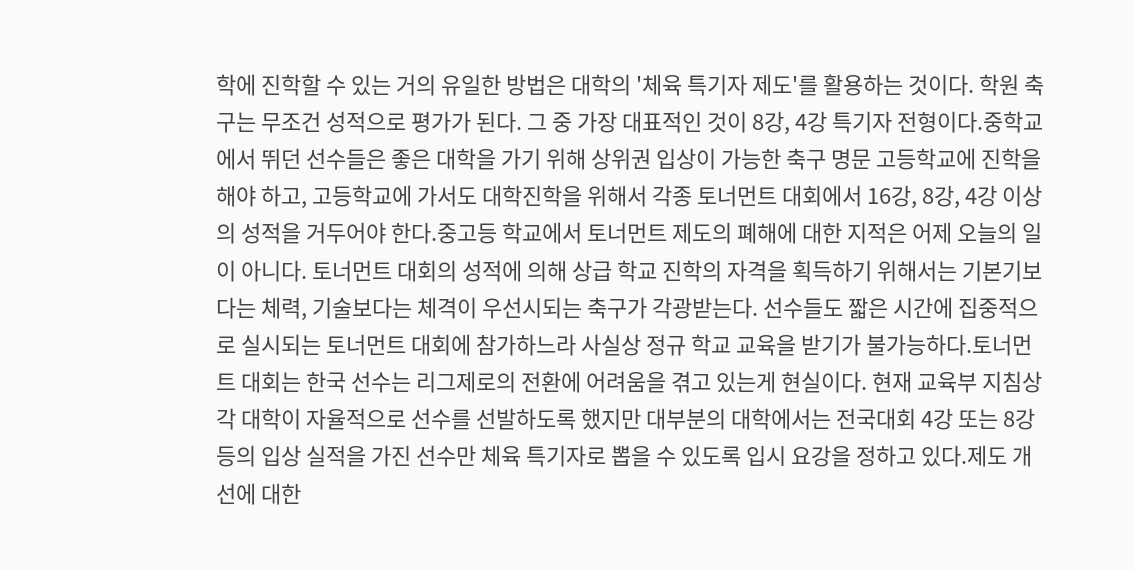학에 진학할 수 있는 거의 유일한 방법은 대학의 '체육 특기자 제도'를 활용하는 것이다. 학원 축구는 무조건 성적으로 평가가 된다. 그 중 가장 대표적인 것이 8강, 4강 특기자 전형이다.중학교에서 뛰던 선수들은 좋은 대학을 가기 위해 상위권 입상이 가능한 축구 명문 고등학교에 진학을 해야 하고, 고등학교에 가서도 대학진학을 위해서 각종 토너먼트 대회에서 16강, 8강, 4강 이상의 성적을 거두어야 한다.중고등 학교에서 토너먼트 제도의 폐해에 대한 지적은 어제 오늘의 일이 아니다. 토너먼트 대회의 성적에 의해 상급 학교 진학의 자격을 획득하기 위해서는 기본기보다는 체력, 기술보다는 체격이 우선시되는 축구가 각광받는다. 선수들도 짧은 시간에 집중적으로 실시되는 토너먼트 대회에 참가하느라 사실상 정규 학교 교육을 받기가 불가능하다.토너먼트 대회는 한국 선수는 리그제로의 전환에 어려움을 겪고 있는게 현실이다. 현재 교육부 지침상 각 대학이 자율적으로 선수를 선발하도록 했지만 대부분의 대학에서는 전국대회 4강 또는 8강 등의 입상 실적을 가진 선수만 체육 특기자로 뽑을 수 있도록 입시 요강을 정하고 있다.제도 개선에 대한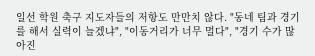일선 학원 축구 지도자들의 저항도 만만치 않다. "동네 팀과 경기를 해서 실력이 늘겠냐", "이동거리가 너무 멀다", "경기 수가 많아진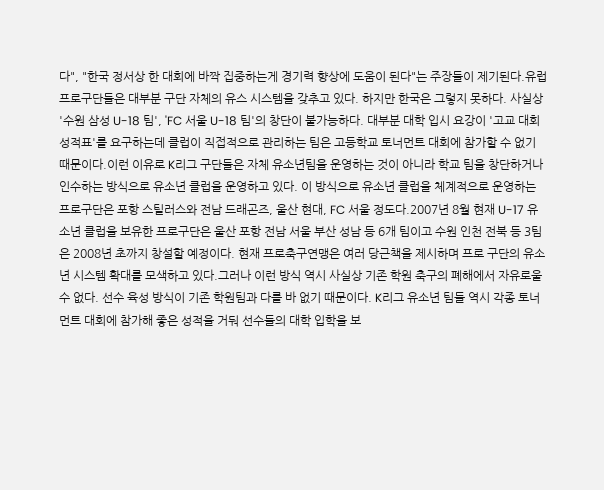다", "한국 정서상 한 대회에 바짝 집중하는게 경기력 향상에 도움이 된다"는 주장들이 제기된다.유럽 프로구단들은 대부분 구단 자체의 유스 시스템을 갖추고 있다. 하지만 한국은 그렇지 못하다. 사실상 '수원 삼성 U-18 팀', 'FC 서울 U-18 팀'의 창단이 불가능하다. 대부분 대학 입시 요강이 '고교 대회 성적표'를 요구하는데 클럽이 직접적으로 관리하는 팀은 고등학교 토너먼트 대회에 참가할 수 없기 때문이다.이런 이유로 K리그 구단들은 자체 유소년팀을 운영하는 것이 아니라 학교 팀을 창단하거나 인수하는 방식으로 유소년 클럽을 운영하고 있다. 이 방식으로 유소년 클럽을 체계적으로 운영하는 프로구단은 포항 스틸러스와 전남 드래곤즈, 울산 현대, FC 서울 정도다.2007년 8월 현재 U-17 유소년 클럽을 보유한 프로구단은 울산 포항 전남 서울 부산 성남 등 6개 팀이고 수원 인천 전북 등 3팀은 2008년 초까지 창설할 예정이다. 현재 프로축구연맹은 여러 당근책을 제시하며 프로 구단의 유소년 시스템 확대를 모색하고 있다.그러나 이런 방식 역시 사실상 기존 학원 축구의 폐해에서 자유로울 수 없다. 선수 육성 방식이 기존 학원팀과 다를 바 없기 때문이다. K리그 유소년 팀들 역시 각종 토너먼트 대회에 참가해 좋은 성적을 거둬 선수들의 대학 입학을 보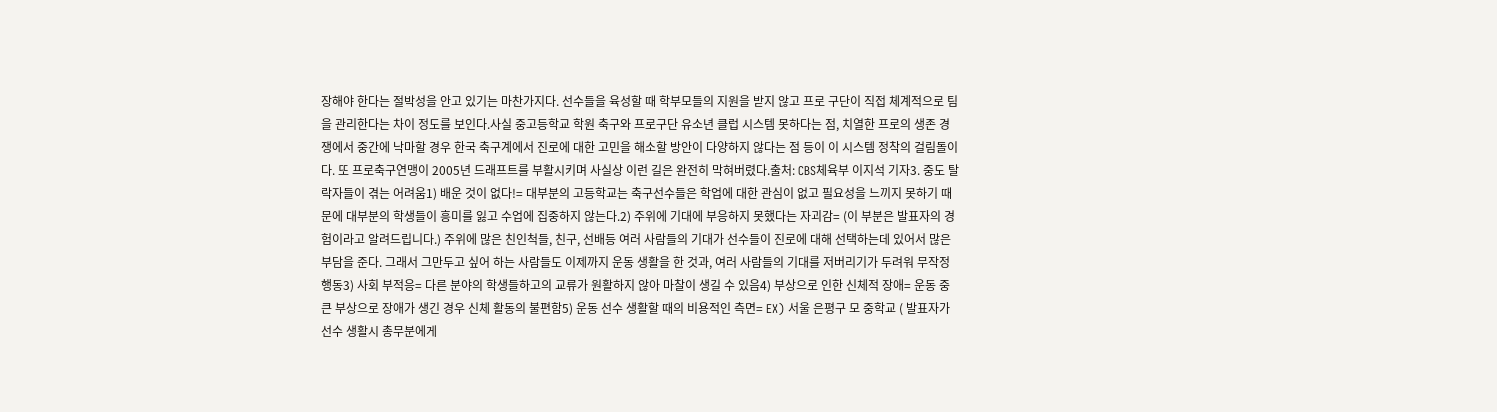장해야 한다는 절박성을 안고 있기는 마찬가지다. 선수들을 육성할 때 학부모들의 지원을 받지 않고 프로 구단이 직접 체계적으로 팀을 관리한다는 차이 정도를 보인다.사실 중고등학교 학원 축구와 프로구단 유소년 클럽 시스템 못하다는 점, 치열한 프로의 생존 경쟁에서 중간에 낙마할 경우 한국 축구계에서 진로에 대한 고민을 해소할 방안이 다양하지 않다는 점 등이 이 시스템 정착의 걸림돌이다. 또 프로축구연맹이 2005년 드래프트를 부활시키며 사실상 이런 길은 완전히 막혀버렸다.출처: CBS체육부 이지석 기자3. 중도 탈락자들이 겪는 어려움1) 배운 것이 없다!= 대부분의 고등학교는 축구선수들은 학업에 대한 관심이 없고 필요성을 느끼지 못하기 때문에 대부분의 학생들이 흥미를 잃고 수업에 집중하지 않는다.2) 주위에 기대에 부응하지 못했다는 자괴감= (이 부분은 발표자의 경험이라고 알려드립니다.) 주위에 많은 친인척들, 친구, 선배등 여러 사람들의 기대가 선수들이 진로에 대해 선택하는데 있어서 많은 부담을 준다. 그래서 그만두고 싶어 하는 사람들도 이제까지 운동 생활을 한 것과, 여러 사람들의 기대를 저버리기가 두려워 무작정 행동3) 사회 부적응= 다른 분야의 학생들하고의 교류가 원활하지 않아 마찰이 생길 수 있음4) 부상으로 인한 신체적 장애= 운동 중 큰 부상으로 장애가 생긴 경우 신체 활동의 불편함5) 운동 선수 생활할 때의 비용적인 측면= EX) 서울 은평구 모 중학교 ( 발표자가 선수 생활시 총무분에게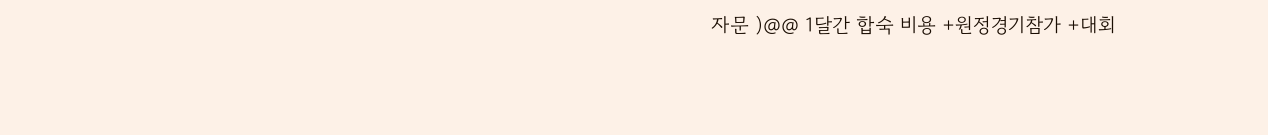자문 )@@ 1달간 합숙 비용 +원정경기참가 +대회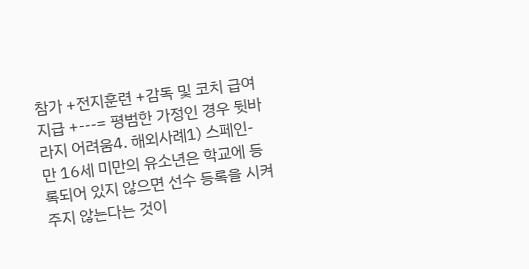참가 +전지훈련 +감독 및 코치 급여지급 +---= 평범한 가정인 경우 뒷바라지 어려움4. 해외사례1) 스페인- 만 16세 미만의 유소년은 학교에 등록되어 있지 않으면 선수 등록을 시켜주지 않는다는 것이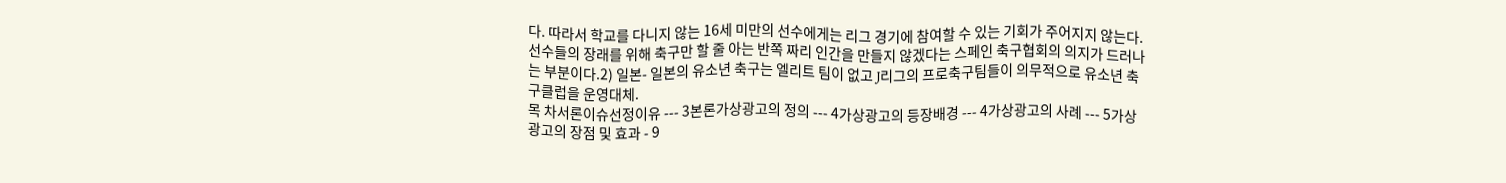다. 따라서 학교를 다니지 않는 16세 미만의 선수에게는 리그 경기에 참여할 수 있는 기회가 주어지지 않는다. 선수들의 장래를 위해 축구만 할 줄 아는 반쪽 짜리 인간을 만들지 않겠다는 스페인 축구협회의 의지가 드러나는 부분이다.2) 일본- 일본의 유소년 축구는 엘리트 팀이 없고 J리그의 프로축구팀들이 의무적으로 유소년 축구클럽을 운영대체.
목 차서론이슈선정이유 --- 3본론가상광고의 정의 --- 4가상광고의 등장배경 --- 4가상광고의 사례 --- 5가상광고의 장점 및 효과 - 9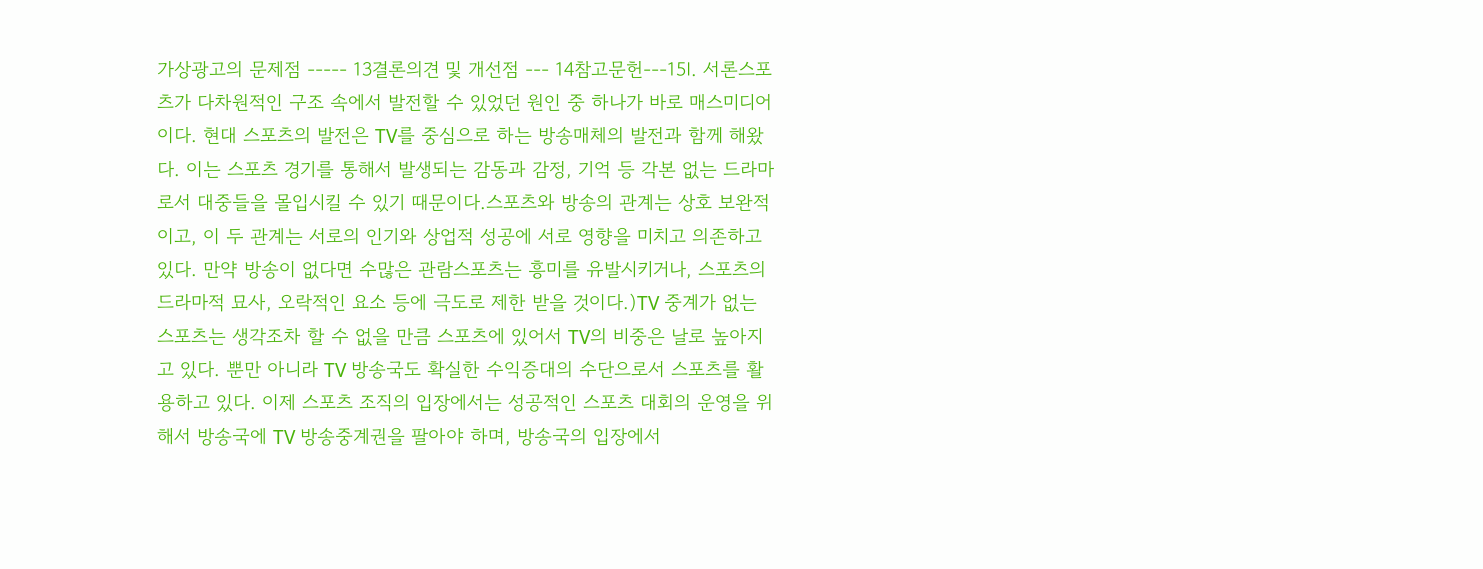가상광고의 문제점 ----- 13결론의견 및 개선점 --- 14참고문헌---15Ⅰ. 서론스포츠가 다차원적인 구조 속에서 발전할 수 있었던 원인 중 하나가 바로 매스미디어이다. 현대 스포츠의 발전은 TV를 중심으로 하는 방송매체의 발전과 함께 해왔다. 이는 스포츠 경기를 통해서 발생되는 감동과 감정, 기억 등 각본 없는 드라마로서 대중들을 몰입시킬 수 있기 때문이다.스포츠와 방송의 관계는 상호 보완적이고, 이 두 관계는 서로의 인기와 상업적 성공에 서로 영향을 미치고 의존하고 있다. 만약 방송이 없다면 수많은 관람스포츠는 흥미를 유발시키거나, 스포츠의 드라마적 묘사, 오락적인 요소 등에 극도로 제한 받을 것이다.)TV 중계가 없는 스포츠는 생각조차 할 수 없을 만큼 스포츠에 있어서 TV의 비중은 날로 높아지고 있다. 뿐만 아니라 TV 방송국도 확실한 수익증대의 수단으로서 스포츠를 활용하고 있다. 이제 스포츠 조직의 입장에서는 성공적인 스포츠 대회의 운영을 위해서 방송국에 TV 방송중계권을 팔아야 하며, 방송국의 입장에서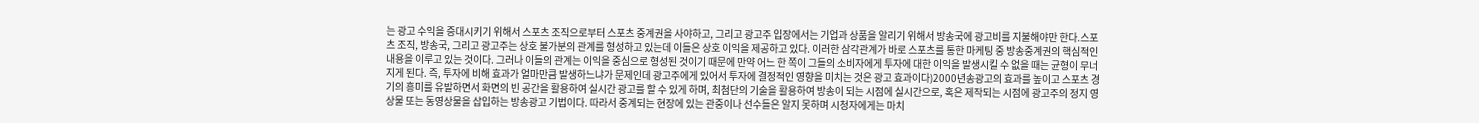는 광고 수익을 증대시키기 위해서 스포츠 조직으로부터 스포츠 중계권을 사야하고, 그리고 광고주 입장에서는 기업과 상품을 알리기 위해서 방송국에 광고비를 지불해야만 한다.스포츠 조직, 방송국, 그리고 광고주는 상호 불가분의 관계를 형성하고 있는데 이들은 상호 이익을 제공하고 있다. 이러한 삼각관계가 바로 스포츠를 통한 마케팅 중 방송중계권의 핵심적인 내용을 이루고 있는 것이다. 그러나 이들의 관계는 이익을 중심으로 형성된 것이기 때문에 만약 어느 한 쪽이 그들의 소비자에게 투자에 대한 이익을 발생시킬 수 없을 때는 균형이 무너지게 된다. 즉, 투자에 비해 효과가 얼마만큼 발생하느냐가 문제인데 광고주에게 있어서 투자에 결정적인 영향을 미치는 것은 광고 효과이다)2000년송광고의 효과를 높이고 스포츠 경기의 흥미를 유발하면서 화면의 빈 공간을 활용하여 실시간 광고를 할 수 있게 하며, 최첨단의 기술을 활용하여 방송이 되는 시점에 실시간으로, 혹은 제작되는 시점에 광고주의 정지 영상물 또는 동영상물을 삽입하는 방송광고 기법이다. 따라서 중계되는 현장에 있는 관중이나 선수들은 알지 못하며 시청자에게는 마치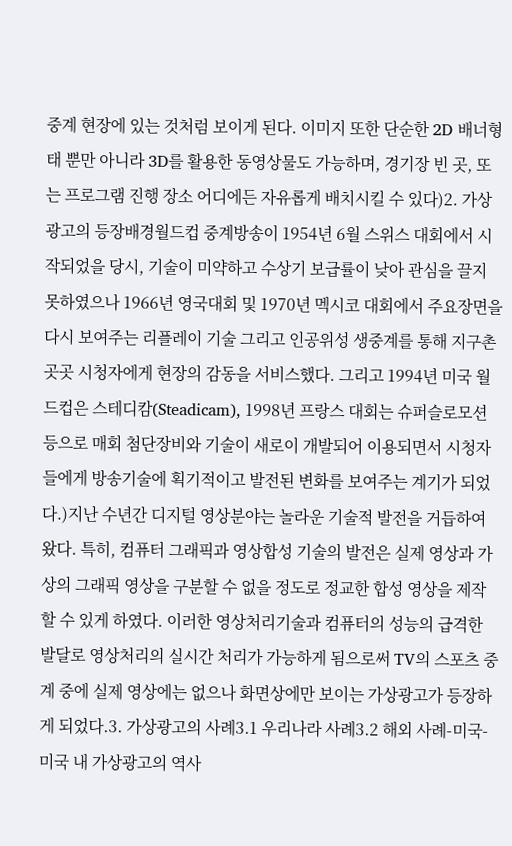중계 현장에 있는 것처럼 보이게 된다. 이미지 또한 단순한 2D 배너형태 뿐만 아니라 3D를 활용한 동영상물도 가능하며, 경기장 빈 곳, 또는 프로그램 진행 장소 어디에든 자유롭게 배치시킬 수 있다)2. 가상광고의 등장배경월드컵 중계방송이 1954년 6월 스위스 대회에서 시작되었을 당시, 기술이 미약하고 수상기 보급률이 낮아 관심을 끌지 못하였으나 1966년 영국대회 및 1970년 멕시코 대회에서 주요장면을 다시 보여주는 리플레이 기술 그리고 인공위성 생중계를 통해 지구촌 곳곳 시청자에게 현장의 감동을 서비스했다. 그리고 1994년 미국 월드컵은 스테디캄(Steadicam), 1998년 프랑스 대회는 슈퍼슬로모션 등으로 매회 첨단장비와 기술이 새로이 개발되어 이용되면서 시청자들에게 방송기술에 획기적이고 발전된 변화를 보여주는 계기가 되었다.)지난 수년간 디지털 영상분야는 놀라운 기술적 발전을 거듭하여 왔다. 특히, 컴퓨터 그래픽과 영상합성 기술의 발전은 실제 영상과 가상의 그래픽 영상을 구분할 수 없을 정도로 정교한 합성 영상을 제작할 수 있게 하였다. 이러한 영상처리기술과 컴퓨터의 성능의 급격한 발달로 영상처리의 실시간 처리가 가능하게 됨으로써 TV의 스포츠 중계 중에 실제 영상에는 없으나 화면상에만 보이는 가상광고가 등장하게 되었다.3. 가상광고의 사례3.1 우리나라 사례3.2 해외 사례-미국-미국 내 가상광고의 역사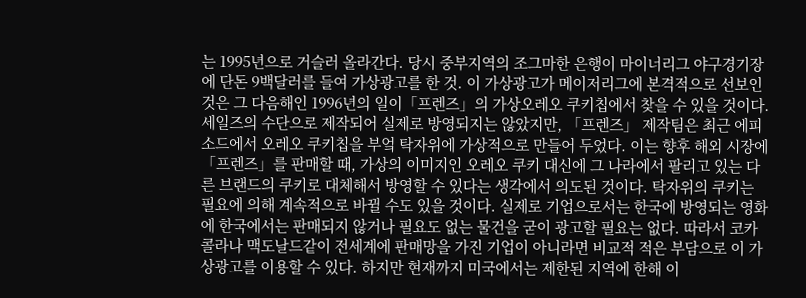는 1995년으로 거슬러 올라간다. 당시 중부지역의 조그마한 은행이 마이너리그 야구경기장에 단돈 9백달러를 들여 가상광고를 한 것. 이 가상광고가 메이저리그에 본격적으로 선보인 것은 그 다음해인 1996년의 일이「프렌즈」의 가상오레오 쿠키칩에서 찾을 수 있을 것이다. 세일즈의 수단으로 제작되어 실제로 방영되지는 않았지만, 「프렌즈」 제작팀은 최근 에피소드에서 오레오 쿠키칩을 부엌 탁자위에 가상적으로 만들어 두었다. 이는 향후 해외 시장에 「프렌즈」를 판매할 때, 가상의 이미지인 오레오 쿠키 대신에 그 나라에서 팔리고 있는 다른 브랜드의 쿠키로 대체해서 방영할 수 있다는 생각에서 의도된 것이다. 탁자위의 쿠키는 필요에 의해 계속적으로 바뀔 수도 있을 것이다. 실제로 기업으로서는 한국에 방영되는 영화에 한국에서는 판매되지 않거나 필요도 없는 물건을 굳이 광고할 필요는 없다. 따라서 코카콜라나 맥도날드같이 전세계에 판매망을 가진 기업이 아니라면 비교적 적은 부담으로 이 가상광고를 이용할 수 있다. 하지만 현재까지 미국에서는 제한된 지역에 한해 이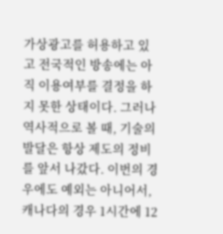가상광고를 허용하고 있고 전국적인 방송에는 아직 이용여부를 결정을 하지 못한 상태이다. 그러나 역사적으로 볼 때, 기술의 발달은 항상 제도의 정비를 앞서 나갔다. 이번의 경우에도 예외는 아니어서, 캐나다의 경우 1시간에 12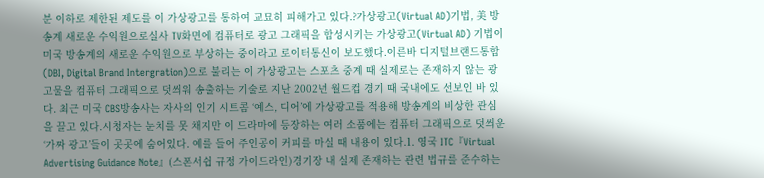분 이하로 제한된 제도를 이 가상광고를 통하여 교묘히 피해가고 있다.?가상광고(Virtual AD)기법, 美 방송계 새로운 수익원으로실사 TV화면에 컴퓨터로 광고 그래픽을 합성시키는 가상광고(Virtual AD) 기법이 미국 방송계의 새로운 수익원으로 부상하는 중이라고 로이터통신이 보도했다.이른바 디지털브랜드통합(DBI, Digital Brand Intergration)으로 불리는 이 가상광고는 스포츠 중계 때 실제로는 존재하지 않는 광고물을 컴퓨터 그래픽으로 덧씌워 송출하는 기술로 지난 2002년 월드컵 경기 때 국내에도 선보인 바 있다. 최근 미국 CBS방송사는 자사의 인기 시트콤 ‘예스, 디어’에 가상광고를 적용해 방송계의 비상한 관심을 끌고 있다.시청자는 눈치를 못 채지만 이 드라마에 등장하는 여러 소품에는 컴퓨터 그래픽으로 덧씌운 ‘가짜 광고’들이 곳곳에 숨어있다. 예를 들어 주인공이 커피를 마실 때 내용이 있다.1. 영국 ITC『Virtual Advertising Guidance Note』(스폰서쉽 규정 가이드라인)경기장 내 실제 존재하는 관련 법규를 준수하는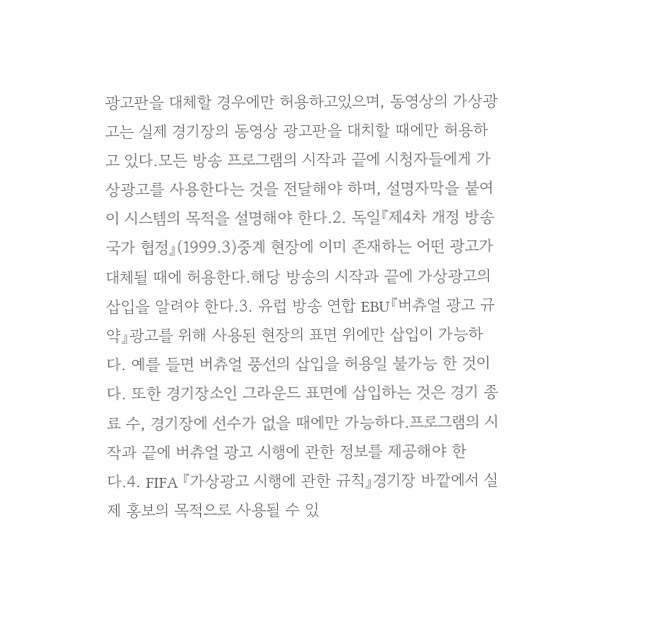광고판을 대체할 경우에만 허용하고있으며, 동영상의 가상광고는 실제 경기장의 동영상 광고판을 대치할 때에만 허용하고 있다.모든 방송 프로그램의 시작과 끝에 시청자들에게 가상광고를 사용한다는 것을 전달해야 하며, 설명자막을 붙여 이 시스템의 목적을 설명해야 한다.2. 독일『제4차 개정 방송 국가 협정』(1999.3)중계 현장에 이미 존재하는 어떤 광고가 대체될 때에 허용한다.해당 방송의 시작과 끝에 가상광고의 삽입을 알려야 한다.3. 유럽 방송 연합 EBU『버츄얼 광고 규약』광고를 위해 사용된 현장의 표면 위에만 삽입이 가능하다. 예를 들면 버츄얼 풍선의 삽입을 허용일 불가능 한 것이다. 또한 경기장소인 그라운드 표면에 삽입하는 것은 경기 종료 수, 경기장에 선수가 없을 때에만 가능하다.프로그램의 시작과 끝에 버츄얼 광고 시행에 관한 정보를 제공해야 한다.4. FIFA 『가상광고 시행에 관한 규칙』경기장 바깥에서 실제 홍보의 목적으로 사용될 수 있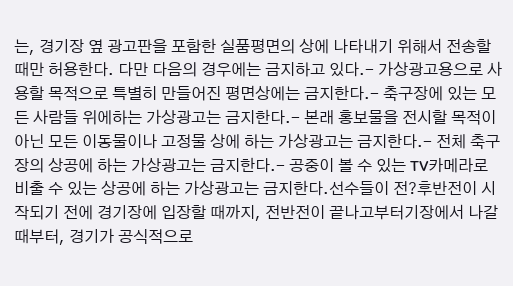는, 경기장 옆 광고판을 포함한 실품평면의 상에 나타내기 위해서 전송할 때만 허용한다. 다만 다음의 경우에는 금지하고 있다.- 가상광고용으로 사용할 목적으로 특별히 만들어진 평면상에는 금지한다.- 축구장에 있는 모든 사람들 위에하는 가상광고는 금지한다.- 본래 홍보물을 전시할 목적이 아닌 모든 이동물이나 고정물 상에 하는 가상광고는 금지한다.- 전체 축구장의 상공에 하는 가상광고는 금지한다.- 공중이 볼 수 있는 TV카메라로 비출 수 있는 상공에 하는 가상광고는 금지한다.선수들이 전?후반전이 시작되기 전에 경기장에 입장할 때까지, 전반전이 끝나고부터기장에서 나갈 때부터, 경기가 공식적으로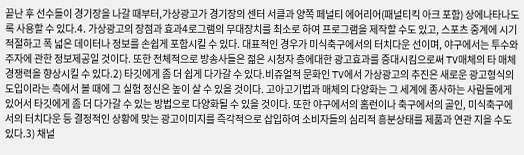끝난 후 선수들이 경기장을 나갈 때부터,가상광고가 경기장의 센터 서클과 양쪽 페널티 에어리어(패널티킥 아크 포함) 상에나타나도록 사용할 수 있다.4. 가상광고의 장점과 효과4로그램의 무대장치를 최소로 하여 프로그램을 제작할 수도 있고, 스포츠 중계에 시기적절하고 폭 넓은 데이터나 정보를 손쉽게 포함시킬 수 있다. 대표적인 경우가 미식축구에서의 터치다운 선이며, 야구에서는 투수와 주자에 관한 정보제공일 것이다. 또한 전체적으로 방송사들은 젊은 시청자 층에대한 광고효과를 증대시킴으로써 TV매체의 타 매체 경쟁력을 향상시킬 수 있다.2) 타깃에게 좀 더 쉽게 다가갈 수 있다.비쥬얼적 문화인 TV에서 가상광고의 추진은 새로운 광고형식의 도입이라는 측에서 볼 때에 그 실험 정신은 높이 살 수 있을 것이다. 고아고기법과 매체의 다양화는 그 세계에 종사하는 사람들에게 있어서 타깃에게 좀 더 다가갈 수 있는 방법으로 다양화될 수 있을 것이다. 또한 야구에서의 홈런이나 축구에서의 골인, 미식축구에서의 터치다운 등 결정적인 상황에 맞는 광고이미지를 즉각적으로 삽입하여 소비자들의 심리적 흥분상태를 제품과 연관 지을 수도 있다.3) 채널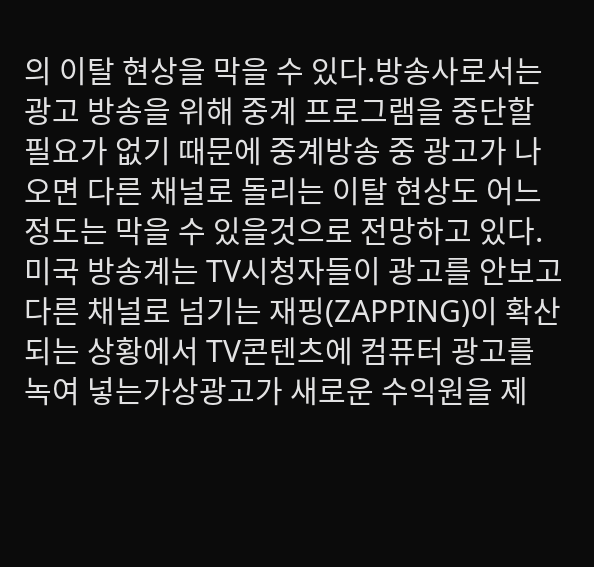의 이탈 현상을 막을 수 있다.방송사로서는 광고 방송을 위해 중계 프로그램을 중단할 필요가 없기 때문에 중계방송 중 광고가 나오면 다른 채널로 돌리는 이탈 현상도 어느 정도는 막을 수 있을것으로 전망하고 있다. 미국 방송계는 TV시청자들이 광고를 안보고 다른 채널로 넘기는 재핑(ZAPPING)이 확산되는 상황에서 TV콘텐츠에 컴퓨터 광고를 녹여 넣는가상광고가 새로운 수익원을 제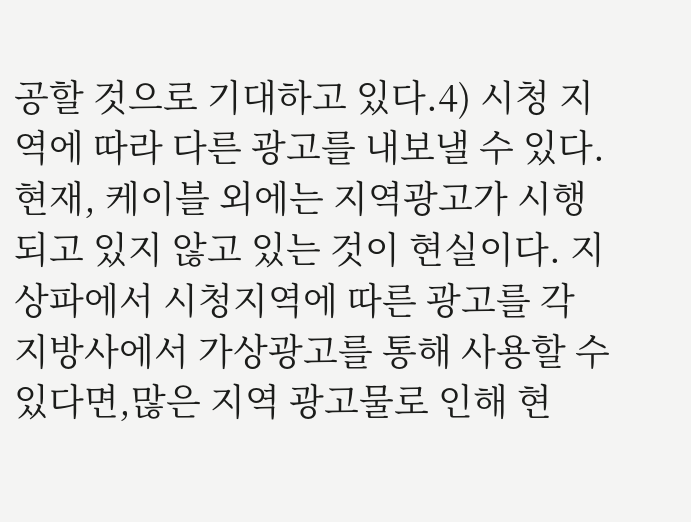공할 것으로 기대하고 있다.4) 시청 지역에 따라 다른 광고를 내보낼 수 있다.현재, 케이블 외에는 지역광고가 시행되고 있지 않고 있는 것이 현실이다. 지상파에서 시청지역에 따른 광고를 각 지방사에서 가상광고를 통해 사용할 수 있다면,많은 지역 광고물로 인해 현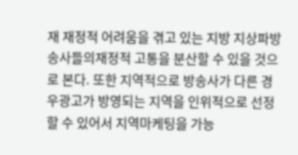재 재정적 어려움을 겪고 있는 지방 지상파방송사들의재정적 고통을 분산할 수 있을 것으로 본다. 또한 지역적으로 방송사가 다른 경우광고가 방영되는 지역을 인위적으로 선정할 수 있어서 지역마케팅을 가능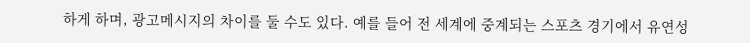하게 하며, 광고메시지의 차이를 둘 수도 있다. 예를 들어 전 세계에 중계되는 스포츠 경기에서 유연성